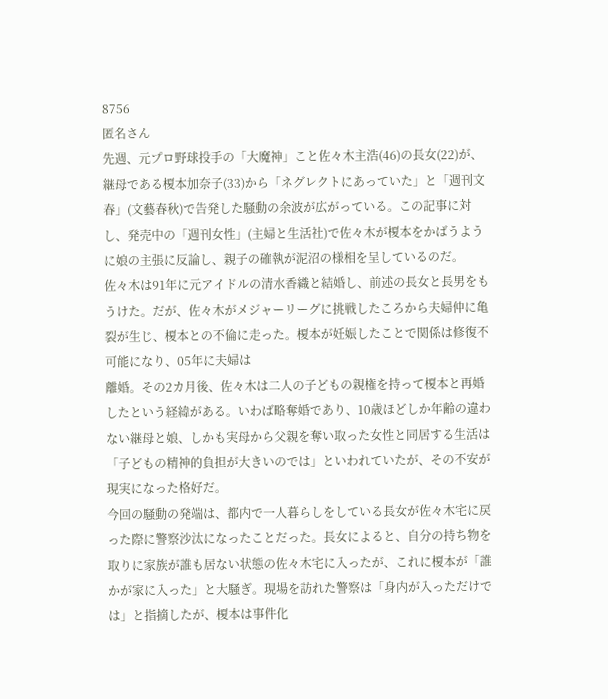8756
匿名さん
先週、元プロ野球投手の「大魔神」こと佐々木主浩(46)の長女(22)が、継母である榎本加奈子(33)から「ネグレクトにあっていた」と「週刊文春」(文藝春秋)で告発した騒動の余波が広がっている。この記事に対し、発売中の「週刊女性」(主婦と生活社)で佐々木が榎本をかばうように娘の主張に反論し、親子の確執が泥沼の様相を呈しているのだ。
佐々木は91年に元アイドルの清水香織と結婚し、前述の長女と長男をもうけた。だが、佐々木がメジャーリーグに挑戦したころから夫婦仲に亀裂が生じ、榎本との不倫に走った。榎本が妊娠したことで関係は修復不可能になり、05年に夫婦は
離婚。その2カ月後、佐々木は二人の子どもの親権を持って榎本と再婚したという経緯がある。いわば略奪婚であり、10歳ほどしか年齢の違わない継母と娘、しかも実母から父親を奪い取った女性と同居する生活は「子どもの精神的負担が大きいのでは」といわれていたが、その不安が現実になった格好だ。
今回の騒動の発端は、都内で一人暮らしをしている長女が佐々木宅に戻った際に警察沙汰になったことだった。長女によると、自分の持ち物を取りに家族が誰も居ない状態の佐々木宅に入ったが、これに榎本が「誰かが家に入った」と大騒ぎ。現場を訪れた警察は「身内が入っただけでは」と指摘したが、榎本は事件化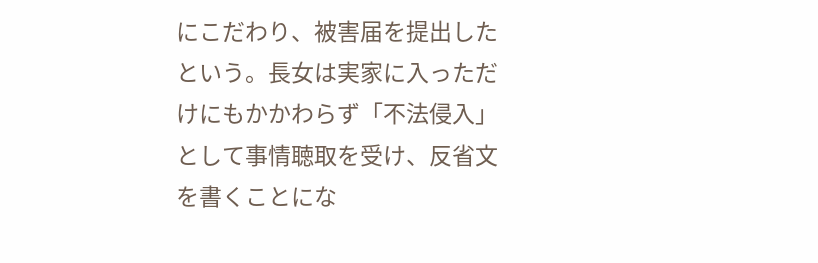にこだわり、被害届を提出したという。長女は実家に入っただけにもかかわらず「不法侵入」として事情聴取を受け、反省文を書くことにな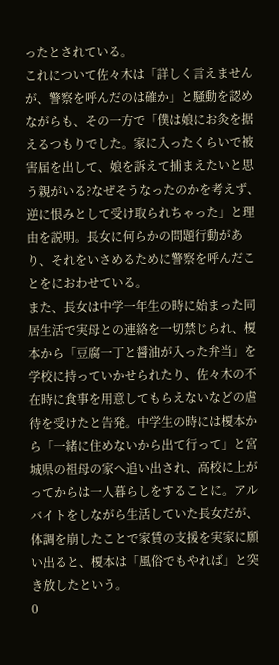ったとされている。
これについて佐々木は「詳しく言えませんが、警察を呼んだのは確か」と騒動を認めながらも、その一方で「僕は娘にお灸を据えるつもりでした。家に入ったくらいで被害届を出して、娘を訴えて捕まえたいと思う親がいる?なぜそうなったのかを考えず、逆に恨みとして受け取られちゃった」と理由を説明。長女に何らかの問題行動があり、それをいさめるために警察を呼んだことをにおわせている。
また、長女は中学一年生の時に始まった同居生活で実母との連絡を一切禁じられ、榎本から「豆腐一丁と醤油が入った弁当」を学校に持っていかせられたり、佐々木の不在時に食事を用意してもらえないなどの虐待を受けたと告発。中学生の時には榎本から「一緒に住めないから出て行って」と宮城県の祖母の家へ追い出され、高校に上がってからは一人暮らしをすることに。アルバイトをしながら生活していた長女だが、体調を崩したことで家賃の支援を実家に願い出ると、榎本は「風俗でもやれば」と突き放したという。
0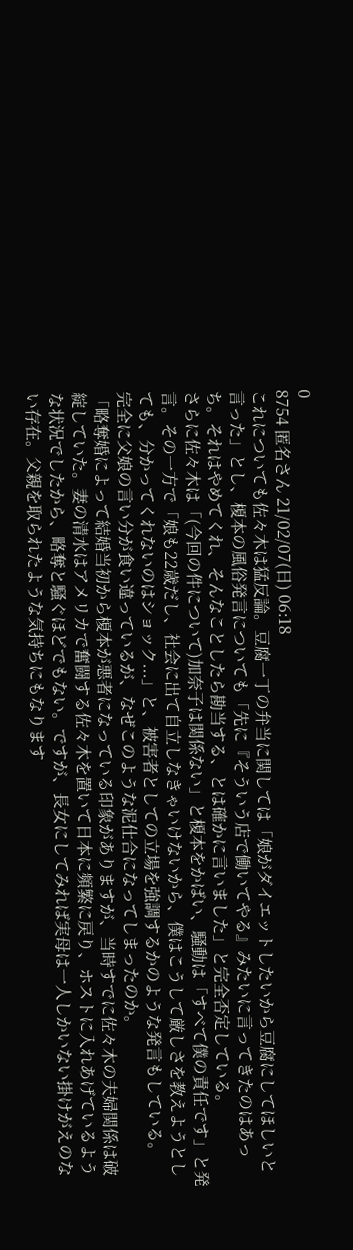0
8754 匿名さん 21/02/07(日) 06:18
これについても佐々木は猛反論。豆腐一丁の弁当に関しては「娘がダイエットしたいから豆腐にしてほしいと言った」とし、榎本の風俗発言についても「先に『そういう店で働いてやる』みたいに言ってきたのはあっち。それはやめてくれ、そんなことしたら勘当する、とは確かに言いました」と完全否定している。
さらに佐々木は「(今回の件について)加奈子は関係ない」と榎本をかばい、騒動は「すべて僕の責任です」と発言。その一方で「娘も22歳だし、社会に出て自立しなきゃいけないから、僕はこうして厳しさを教えようとしても、分かってくれないのはショック...」と、被害者としての立場を強調するかのような発言もしている。
完全に父娘の言い分が食い違っているが、なぜこのような泥仕合になってしまったのか。
「略奪婚によって結婚当初から榎本が悪者になっている印象がありますが、当時すでに佐々木の夫婦関係は破綻していた。妻の清水はアメリカで奮闘する佐々木を置いて日本に頻繁に戻り、ホストに入れあげているような状況でしたから、略奪と騒ぐほどでもない。ですが、長女にしてみれば実母は一人しかいない掛けがえのない存在。父親を取られたような気持ちにもなります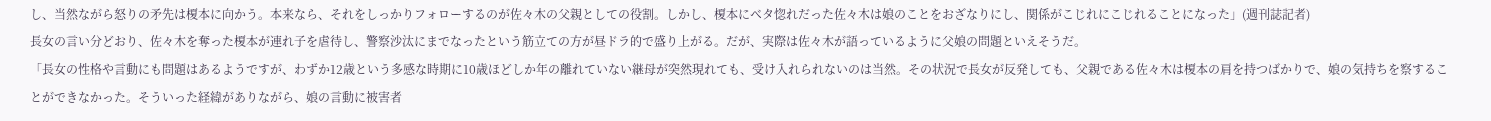し、当然ながら怒りの矛先は榎本に向かう。本来なら、それをしっかりフォローするのが佐々木の父親としての役割。しかし、榎本にベタ惚れだった佐々木は娘のことをおざなりにし、関係がこじれにこじれることになった」(週刊誌記者)
長女の言い分どおり、佐々木を奪った榎本が連れ子を虐待し、警察沙汰にまでなったという筋立ての方が昼ドラ的で盛り上がる。だが、実際は佐々木が語っているように父娘の問題といえそうだ。
「長女の性格や言動にも問題はあるようですが、わずか12歳という多感な時期に10歳ほどしか年の離れていない継母が突然現れても、受け入れられないのは当然。その状況で長女が反発しても、父親である佐々木は榎本の肩を持つばかりで、娘の気持ちを察することができなかった。そういった経緯がありながら、娘の言動に被害者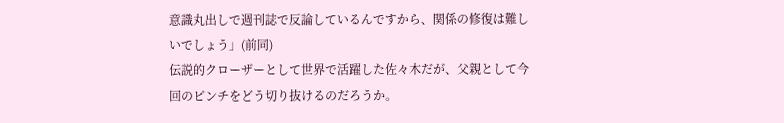意識丸出しで週刊誌で反論しているんですから、関係の修復は難しいでしょう」(前同)
伝説的クローザーとして世界で活躍した佐々木だが、父親として今回のピンチをどう切り抜けるのだろうか。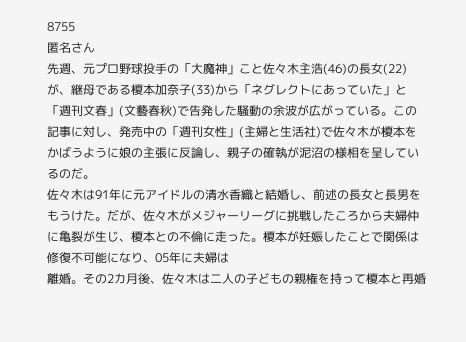8755
匿名さん
先週、元プロ野球投手の「大魔神」こと佐々木主浩(46)の長女(22)が、継母である榎本加奈子(33)から「ネグレクトにあっていた」と「週刊文春」(文藝春秋)で告発した騒動の余波が広がっている。この記事に対し、発売中の「週刊女性」(主婦と生活社)で佐々木が榎本をかばうように娘の主張に反論し、親子の確執が泥沼の様相を呈しているのだ。
佐々木は91年に元アイドルの清水香織と結婚し、前述の長女と長男をもうけた。だが、佐々木がメジャーリーグに挑戦したころから夫婦仲に亀裂が生じ、榎本との不倫に走った。榎本が妊娠したことで関係は修復不可能になり、05年に夫婦は
離婚。その2カ月後、佐々木は二人の子どもの親権を持って榎本と再婚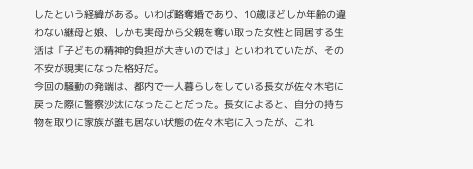したという経緯がある。いわば略奪婚であり、10歳ほどしか年齢の違わない継母と娘、しかも実母から父親を奪い取った女性と同居する生活は「子どもの精神的負担が大きいのでは」といわれていたが、その不安が現実になった格好だ。
今回の騒動の発端は、都内で一人暮らしをしている長女が佐々木宅に戻った際に警察沙汰になったことだった。長女によると、自分の持ち物を取りに家族が誰も居ない状態の佐々木宅に入ったが、これ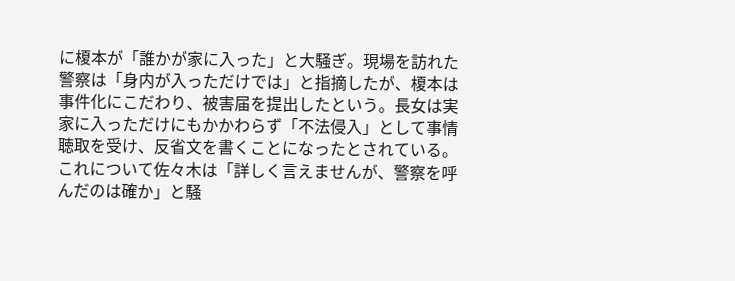に榎本が「誰かが家に入った」と大騒ぎ。現場を訪れた警察は「身内が入っただけでは」と指摘したが、榎本は事件化にこだわり、被害届を提出したという。長女は実家に入っただけにもかかわらず「不法侵入」として事情聴取を受け、反省文を書くことになったとされている。
これについて佐々木は「詳しく言えませんが、警察を呼んだのは確か」と騒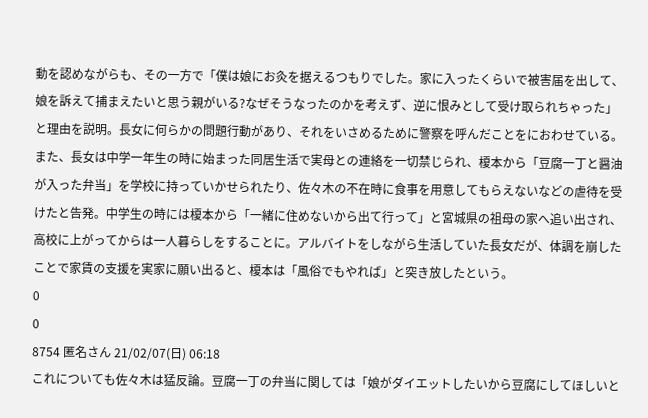動を認めながらも、その一方で「僕は娘にお灸を据えるつもりでした。家に入ったくらいで被害届を出して、娘を訴えて捕まえたいと思う親がいる?なぜそうなったのかを考えず、逆に恨みとして受け取られちゃった」と理由を説明。長女に何らかの問題行動があり、それをいさめるために警察を呼んだことをにおわせている。
また、長女は中学一年生の時に始まった同居生活で実母との連絡を一切禁じられ、榎本から「豆腐一丁と醤油が入った弁当」を学校に持っていかせられたり、佐々木の不在時に食事を用意してもらえないなどの虐待を受けたと告発。中学生の時には榎本から「一緒に住めないから出て行って」と宮城県の祖母の家へ追い出され、高校に上がってからは一人暮らしをすることに。アルバイトをしながら生活していた長女だが、体調を崩したことで家賃の支援を実家に願い出ると、榎本は「風俗でもやれば」と突き放したという。
0
0
8754 匿名さん 21/02/07(日) 06:18
これについても佐々木は猛反論。豆腐一丁の弁当に関しては「娘がダイエットしたいから豆腐にしてほしいと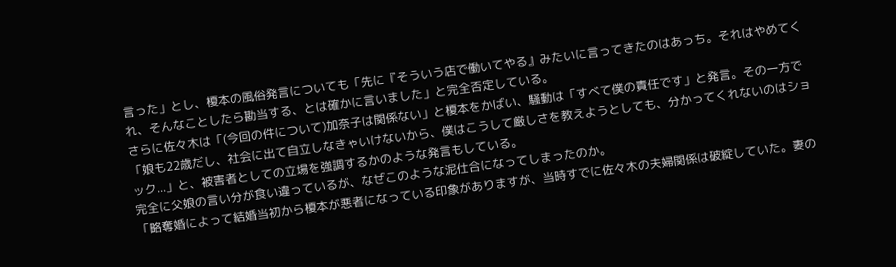言った」とし、榎本の風俗発言についても「先に『そういう店で働いてやる』みたいに言ってきたのはあっち。それはやめてくれ、そんなことしたら勘当する、とは確かに言いました」と完全否定している。
さらに佐々木は「(今回の件について)加奈子は関係ない」と榎本をかばい、騒動は「すべて僕の責任です」と発言。その一方で「娘も22歳だし、社会に出て自立しなきゃいけないから、僕はこうして厳しさを教えようとしても、分かってくれないのはショック...」と、被害者としての立場を強調するかのような発言もしている。
完全に父娘の言い分が食い違っているが、なぜこのような泥仕合になってしまったのか。
「略奪婚によって結婚当初から榎本が悪者になっている印象がありますが、当時すでに佐々木の夫婦関係は破綻していた。妻の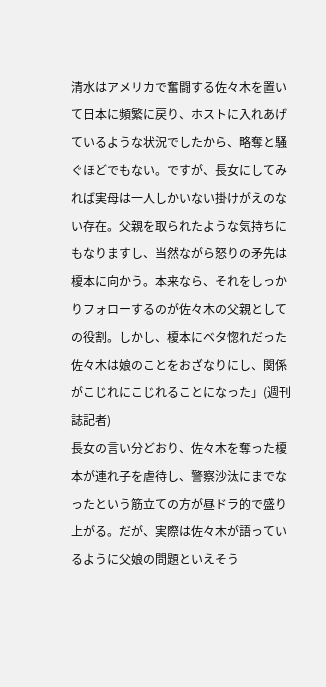清水はアメリカで奮闘する佐々木を置いて日本に頻繁に戻り、ホストに入れあげているような状況でしたから、略奪と騒ぐほどでもない。ですが、長女にしてみれば実母は一人しかいない掛けがえのない存在。父親を取られたような気持ちにもなりますし、当然ながら怒りの矛先は榎本に向かう。本来なら、それをしっかりフォローするのが佐々木の父親としての役割。しかし、榎本にベタ惚れだった佐々木は娘のことをおざなりにし、関係がこじれにこじれることになった」(週刊誌記者)
長女の言い分どおり、佐々木を奪った榎本が連れ子を虐待し、警察沙汰にまでなったという筋立ての方が昼ドラ的で盛り上がる。だが、実際は佐々木が語っているように父娘の問題といえそう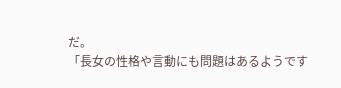だ。
「長女の性格や言動にも問題はあるようです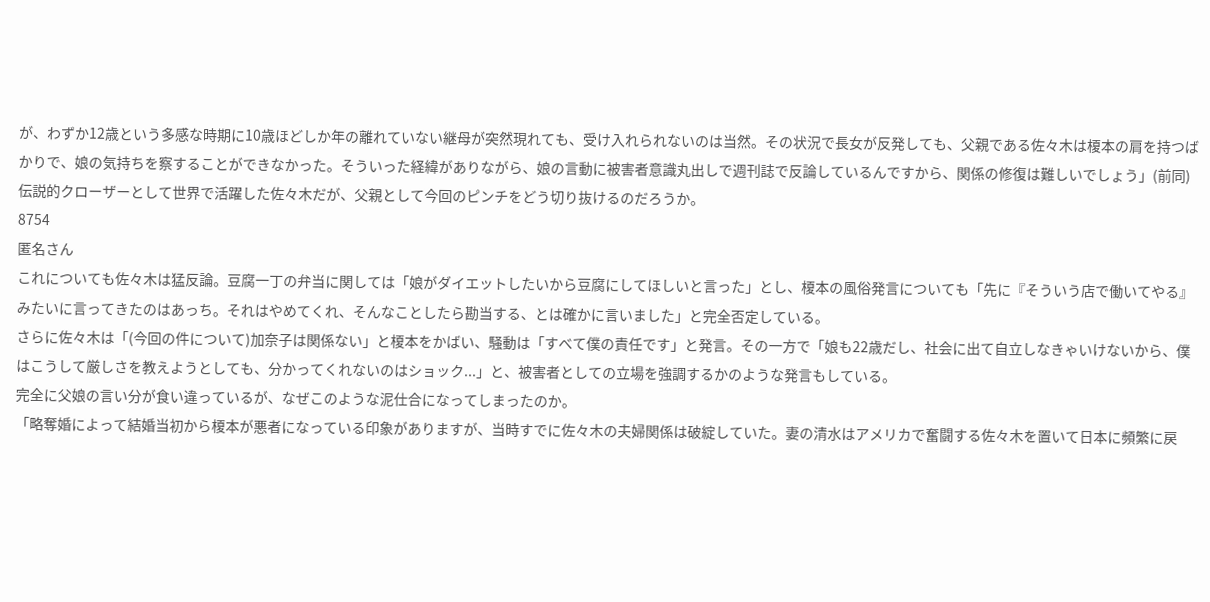が、わずか12歳という多感な時期に10歳ほどしか年の離れていない継母が突然現れても、受け入れられないのは当然。その状況で長女が反発しても、父親である佐々木は榎本の肩を持つばかりで、娘の気持ちを察することができなかった。そういった経緯がありながら、娘の言動に被害者意識丸出しで週刊誌で反論しているんですから、関係の修復は難しいでしょう」(前同)
伝説的クローザーとして世界で活躍した佐々木だが、父親として今回のピンチをどう切り抜けるのだろうか。
8754
匿名さん
これについても佐々木は猛反論。豆腐一丁の弁当に関しては「娘がダイエットしたいから豆腐にしてほしいと言った」とし、榎本の風俗発言についても「先に『そういう店で働いてやる』みたいに言ってきたのはあっち。それはやめてくれ、そんなことしたら勘当する、とは確かに言いました」と完全否定している。
さらに佐々木は「(今回の件について)加奈子は関係ない」と榎本をかばい、騒動は「すべて僕の責任です」と発言。その一方で「娘も22歳だし、社会に出て自立しなきゃいけないから、僕はこうして厳しさを教えようとしても、分かってくれないのはショック...」と、被害者としての立場を強調するかのような発言もしている。
完全に父娘の言い分が食い違っているが、なぜこのような泥仕合になってしまったのか。
「略奪婚によって結婚当初から榎本が悪者になっている印象がありますが、当時すでに佐々木の夫婦関係は破綻していた。妻の清水はアメリカで奮闘する佐々木を置いて日本に頻繁に戻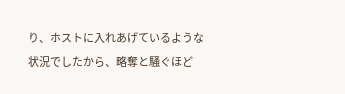り、ホストに入れあげているような状況でしたから、略奪と騒ぐほど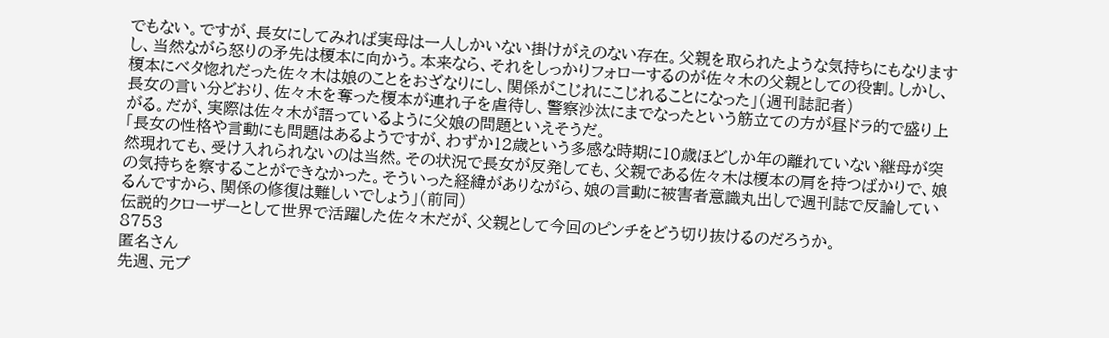でもない。ですが、長女にしてみれば実母は一人しかいない掛けがえのない存在。父親を取られたような気持ちにもなりますし、当然ながら怒りの矛先は榎本に向かう。本来なら、それをしっかりフォローするのが佐々木の父親としての役割。しかし、榎本にベタ惚れだった佐々木は娘のことをおざなりにし、関係がこじれにこじれることになった」(週刊誌記者)
長女の言い分どおり、佐々木を奪った榎本が連れ子を虐待し、警察沙汰にまでなったという筋立ての方が昼ドラ的で盛り上がる。だが、実際は佐々木が語っているように父娘の問題といえそうだ。
「長女の性格や言動にも問題はあるようですが、わずか12歳という多感な時期に10歳ほどしか年の離れていない継母が突然現れても、受け入れられないのは当然。その状況で長女が反発しても、父親である佐々木は榎本の肩を持つばかりで、娘の気持ちを察することができなかった。そういった経緯がありながら、娘の言動に被害者意識丸出しで週刊誌で反論しているんですから、関係の修復は難しいでしょう」(前同)
伝説的クローザーとして世界で活躍した佐々木だが、父親として今回のピンチをどう切り抜けるのだろうか。
8753
匿名さん
先週、元プ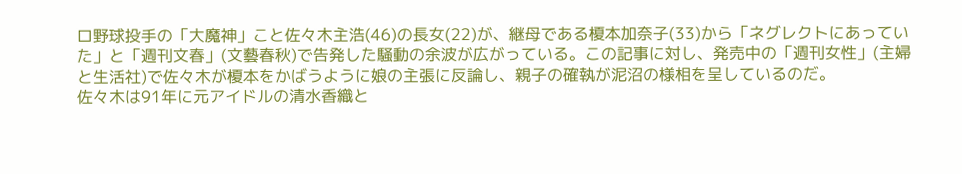ロ野球投手の「大魔神」こと佐々木主浩(46)の長女(22)が、継母である榎本加奈子(33)から「ネグレクトにあっていた」と「週刊文春」(文藝春秋)で告発した騒動の余波が広がっている。この記事に対し、発売中の「週刊女性」(主婦と生活社)で佐々木が榎本をかばうように娘の主張に反論し、親子の確執が泥沼の様相を呈しているのだ。
佐々木は91年に元アイドルの清水香織と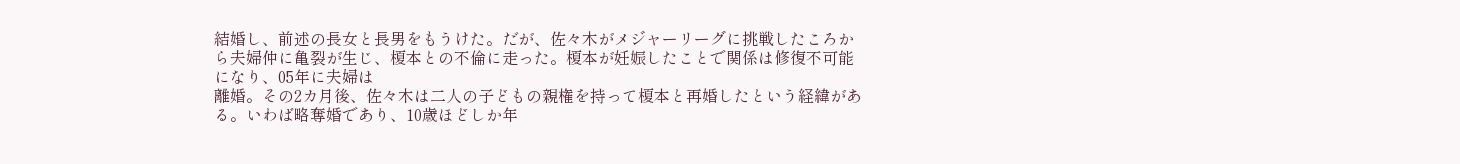結婚し、前述の長女と長男をもうけた。だが、佐々木がメジャーリーグに挑戦したころから夫婦仲に亀裂が生じ、榎本との不倫に走った。榎本が妊娠したことで関係は修復不可能になり、05年に夫婦は
離婚。その2カ月後、佐々木は二人の子どもの親権を持って榎本と再婚したという経緯がある。いわば略奪婚であり、10歳ほどしか年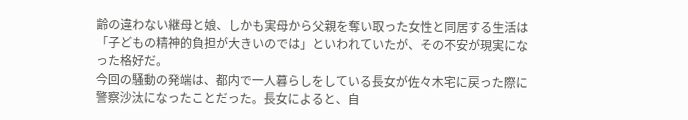齢の違わない継母と娘、しかも実母から父親を奪い取った女性と同居する生活は「子どもの精神的負担が大きいのでは」といわれていたが、その不安が現実になった格好だ。
今回の騒動の発端は、都内で一人暮らしをしている長女が佐々木宅に戻った際に警察沙汰になったことだった。長女によると、自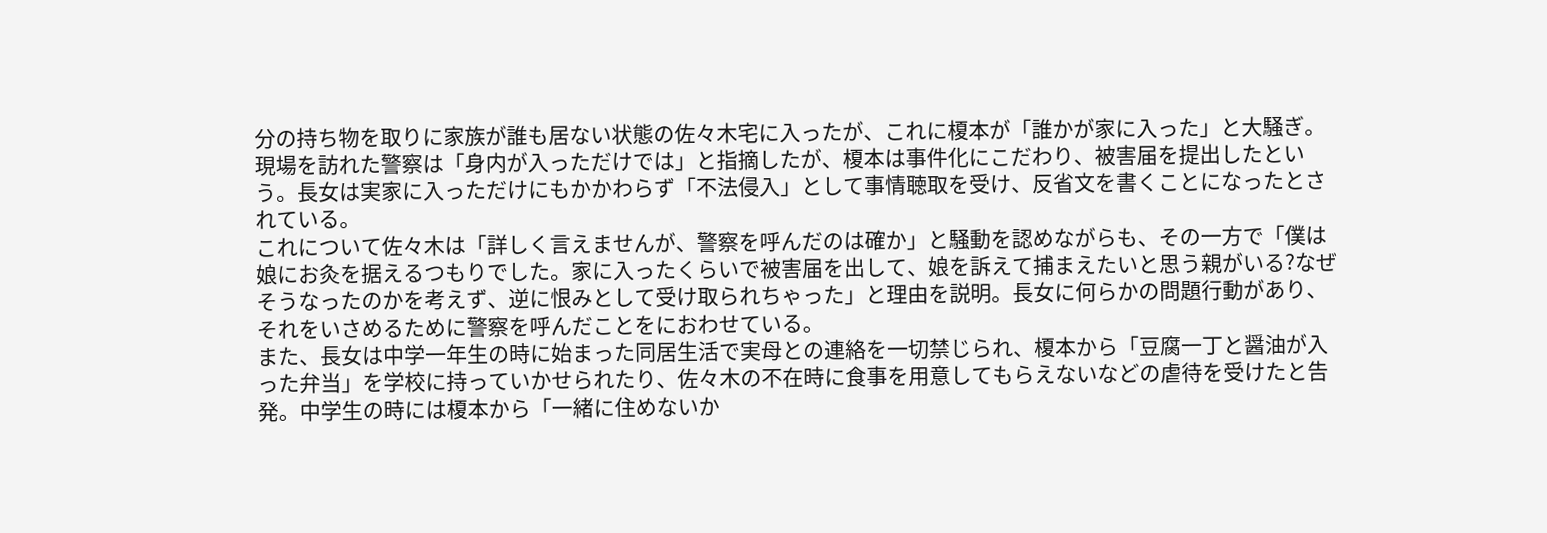分の持ち物を取りに家族が誰も居ない状態の佐々木宅に入ったが、これに榎本が「誰かが家に入った」と大騒ぎ。現場を訪れた警察は「身内が入っただけでは」と指摘したが、榎本は事件化にこだわり、被害届を提出したという。長女は実家に入っただけにもかかわらず「不法侵入」として事情聴取を受け、反省文を書くことになったとされている。
これについて佐々木は「詳しく言えませんが、警察を呼んだのは確か」と騒動を認めながらも、その一方で「僕は娘にお灸を据えるつもりでした。家に入ったくらいで被害届を出して、娘を訴えて捕まえたいと思う親がいる?なぜそうなったのかを考えず、逆に恨みとして受け取られちゃった」と理由を説明。長女に何らかの問題行動があり、それをいさめるために警察を呼んだことをにおわせている。
また、長女は中学一年生の時に始まった同居生活で実母との連絡を一切禁じられ、榎本から「豆腐一丁と醤油が入った弁当」を学校に持っていかせられたり、佐々木の不在時に食事を用意してもらえないなどの虐待を受けたと告発。中学生の時には榎本から「一緒に住めないか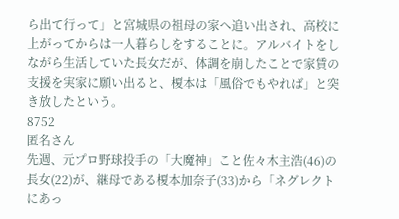ら出て行って」と宮城県の祖母の家へ追い出され、高校に上がってからは一人暮らしをすることに。アルバイトをしながら生活していた長女だが、体調を崩したことで家賃の支援を実家に願い出ると、榎本は「風俗でもやれば」と突き放したという。
8752
匿名さん
先週、元プロ野球投手の「大魔神」こと佐々木主浩(46)の長女(22)が、継母である榎本加奈子(33)から「ネグレクトにあっ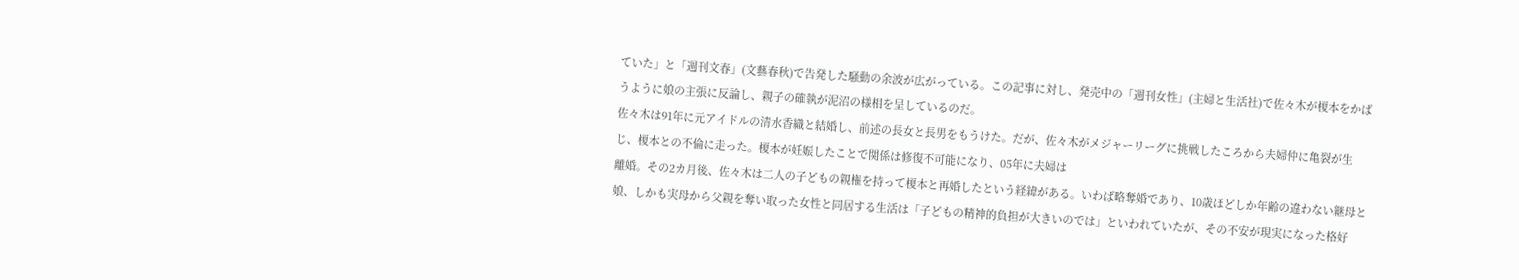ていた」と「週刊文春」(文藝春秋)で告発した騒動の余波が広がっている。この記事に対し、発売中の「週刊女性」(主婦と生活社)で佐々木が榎本をかばうように娘の主張に反論し、親子の確執が泥沼の様相を呈しているのだ。
佐々木は91年に元アイドルの清水香織と結婚し、前述の長女と長男をもうけた。だが、佐々木がメジャーリーグに挑戦したころから夫婦仲に亀裂が生じ、榎本との不倫に走った。榎本が妊娠したことで関係は修復不可能になり、05年に夫婦は
離婚。その2カ月後、佐々木は二人の子どもの親権を持って榎本と再婚したという経緯がある。いわば略奪婚であり、10歳ほどしか年齢の違わない継母と娘、しかも実母から父親を奪い取った女性と同居する生活は「子どもの精神的負担が大きいのでは」といわれていたが、その不安が現実になった格好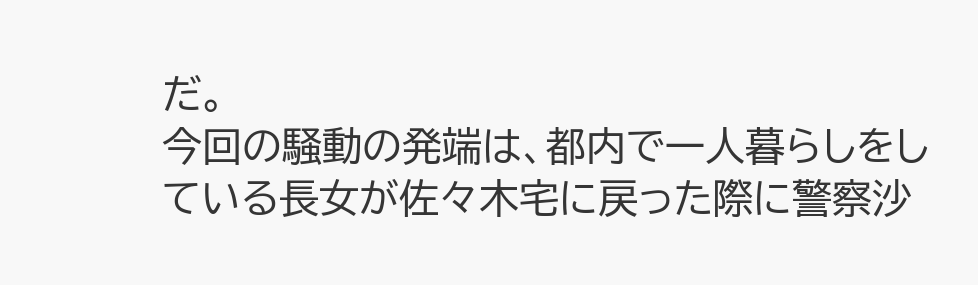だ。
今回の騒動の発端は、都内で一人暮らしをしている長女が佐々木宅に戻った際に警察沙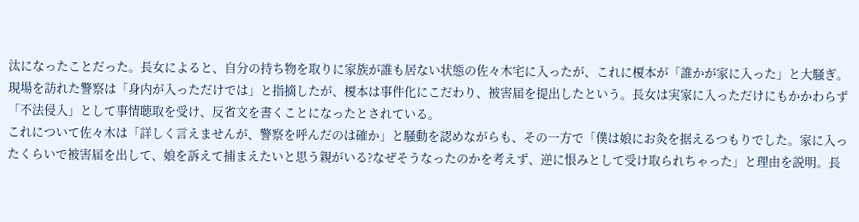汰になったことだった。長女によると、自分の持ち物を取りに家族が誰も居ない状態の佐々木宅に入ったが、これに榎本が「誰かが家に入った」と大騒ぎ。現場を訪れた警察は「身内が入っただけでは」と指摘したが、榎本は事件化にこだわり、被害届を提出したという。長女は実家に入っただけにもかかわらず「不法侵入」として事情聴取を受け、反省文を書くことになったとされている。
これについて佐々木は「詳しく言えませんが、警察を呼んだのは確か」と騒動を認めながらも、その一方で「僕は娘にお灸を据えるつもりでした。家に入ったくらいで被害届を出して、娘を訴えて捕まえたいと思う親がいる?なぜそうなったのかを考えず、逆に恨みとして受け取られちゃった」と理由を説明。長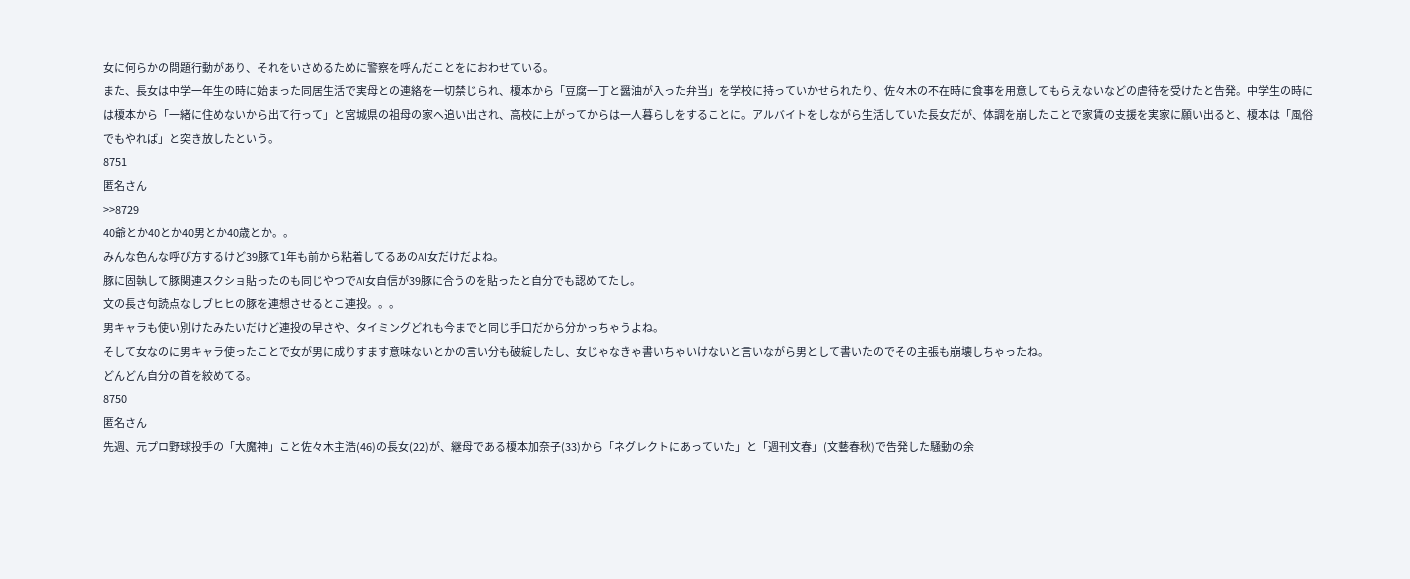女に何らかの問題行動があり、それをいさめるために警察を呼んだことをにおわせている。
また、長女は中学一年生の時に始まった同居生活で実母との連絡を一切禁じられ、榎本から「豆腐一丁と醤油が入った弁当」を学校に持っていかせられたり、佐々木の不在時に食事を用意してもらえないなどの虐待を受けたと告発。中学生の時には榎本から「一緒に住めないから出て行って」と宮城県の祖母の家へ追い出され、高校に上がってからは一人暮らしをすることに。アルバイトをしながら生活していた長女だが、体調を崩したことで家賃の支援を実家に願い出ると、榎本は「風俗でもやれば」と突き放したという。
8751
匿名さん
>>8729
40爺とか40とか40男とか40歳とか。。
みんな色んな呼び方するけど39豚て1年も前から粘着してるあのAI女だけだよね。
豚に固執して豚関連スクショ貼ったのも同じやつでAI女自信が39豚に合うのを貼ったと自分でも認めてたし。
文の長さ句読点なしブヒヒの豚を連想させるとこ連投。。。
男キャラも使い別けたみたいだけど連投の早さや、タイミングどれも今までと同じ手口だから分かっちゃうよね。
そして女なのに男キャラ使ったことで女が男に成りすます意味ないとかの言い分も破綻したし、女じゃなきゃ書いちゃいけないと言いながら男として書いたのでその主張も崩壊しちゃったね。
どんどん自分の首を絞めてる。
8750
匿名さん
先週、元プロ野球投手の「大魔神」こと佐々木主浩(46)の長女(22)が、継母である榎本加奈子(33)から「ネグレクトにあっていた」と「週刊文春」(文藝春秋)で告発した騒動の余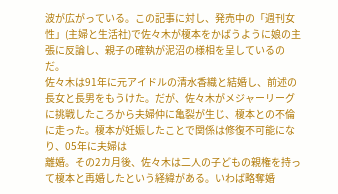波が広がっている。この記事に対し、発売中の「週刊女性」(主婦と生活社)で佐々木が榎本をかばうように娘の主張に反論し、親子の確執が泥沼の様相を呈しているのだ。
佐々木は91年に元アイドルの清水香織と結婚し、前述の長女と長男をもうけた。だが、佐々木がメジャーリーグに挑戦したころから夫婦仲に亀裂が生じ、榎本との不倫に走った。榎本が妊娠したことで関係は修復不可能になり、05年に夫婦は
離婚。その2カ月後、佐々木は二人の子どもの親権を持って榎本と再婚したという経緯がある。いわば略奪婚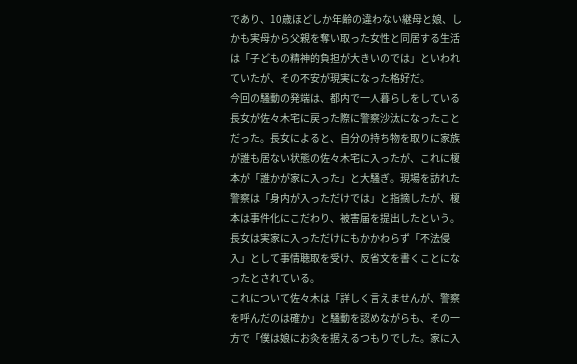であり、10歳ほどしか年齢の違わない継母と娘、しかも実母から父親を奪い取った女性と同居する生活は「子どもの精神的負担が大きいのでは」といわれていたが、その不安が現実になった格好だ。
今回の騒動の発端は、都内で一人暮らしをしている長女が佐々木宅に戻った際に警察沙汰になったことだった。長女によると、自分の持ち物を取りに家族が誰も居ない状態の佐々木宅に入ったが、これに榎本が「誰かが家に入った」と大騒ぎ。現場を訪れた警察は「身内が入っただけでは」と指摘したが、榎本は事件化にこだわり、被害届を提出したという。長女は実家に入っただけにもかかわらず「不法侵入」として事情聴取を受け、反省文を書くことになったとされている。
これについて佐々木は「詳しく言えませんが、警察を呼んだのは確か」と騒動を認めながらも、その一方で「僕は娘にお灸を据えるつもりでした。家に入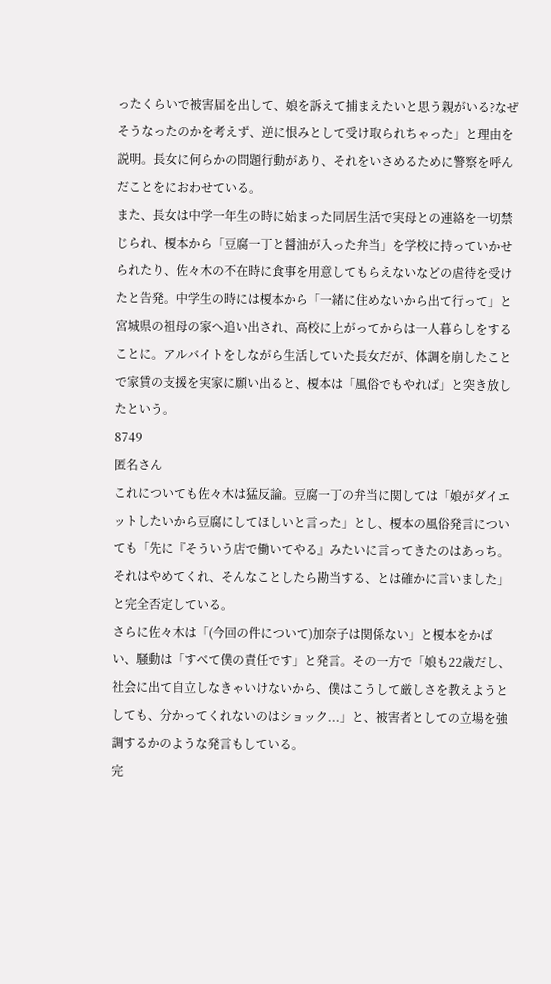ったくらいで被害届を出して、娘を訴えて捕まえたいと思う親がいる?なぜそうなったのかを考えず、逆に恨みとして受け取られちゃった」と理由を説明。長女に何らかの問題行動があり、それをいさめるために警察を呼んだことをにおわせている。
また、長女は中学一年生の時に始まった同居生活で実母との連絡を一切禁じられ、榎本から「豆腐一丁と醤油が入った弁当」を学校に持っていかせられたり、佐々木の不在時に食事を用意してもらえないなどの虐待を受けたと告発。中学生の時には榎本から「一緒に住めないから出て行って」と宮城県の祖母の家へ追い出され、高校に上がってからは一人暮らしをすることに。アルバイトをしながら生活していた長女だが、体調を崩したことで家賃の支援を実家に願い出ると、榎本は「風俗でもやれば」と突き放したという。
8749
匿名さん
これについても佐々木は猛反論。豆腐一丁の弁当に関しては「娘がダイエットしたいから豆腐にしてほしいと言った」とし、榎本の風俗発言についても「先に『そういう店で働いてやる』みたいに言ってきたのはあっち。それはやめてくれ、そんなことしたら勘当する、とは確かに言いました」と完全否定している。
さらに佐々木は「(今回の件について)加奈子は関係ない」と榎本をかばい、騒動は「すべて僕の責任です」と発言。その一方で「娘も22歳だし、社会に出て自立しなきゃいけないから、僕はこうして厳しさを教えようとしても、分かってくれないのはショック...」と、被害者としての立場を強調するかのような発言もしている。
完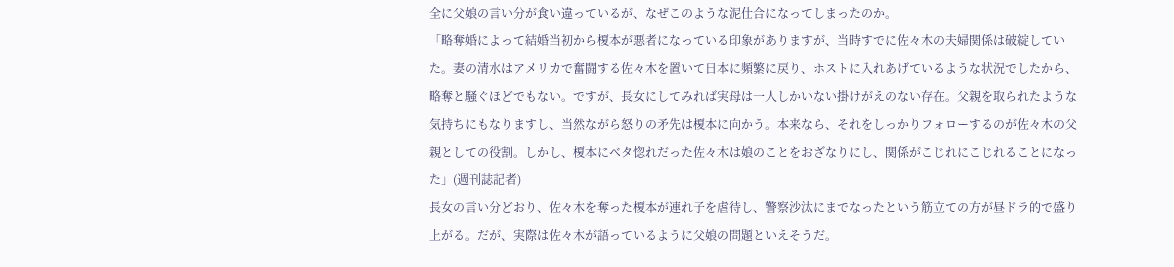全に父娘の言い分が食い違っているが、なぜこのような泥仕合になってしまったのか。
「略奪婚によって結婚当初から榎本が悪者になっている印象がありますが、当時すでに佐々木の夫婦関係は破綻していた。妻の清水はアメリカで奮闘する佐々木を置いて日本に頻繁に戻り、ホストに入れあげているような状況でしたから、略奪と騒ぐほどでもない。ですが、長女にしてみれば実母は一人しかいない掛けがえのない存在。父親を取られたような気持ちにもなりますし、当然ながら怒りの矛先は榎本に向かう。本来なら、それをしっかりフォローするのが佐々木の父親としての役割。しかし、榎本にベタ惚れだった佐々木は娘のことをおざなりにし、関係がこじれにこじれることになった」(週刊誌記者)
長女の言い分どおり、佐々木を奪った榎本が連れ子を虐待し、警察沙汰にまでなったという筋立ての方が昼ドラ的で盛り上がる。だが、実際は佐々木が語っているように父娘の問題といえそうだ。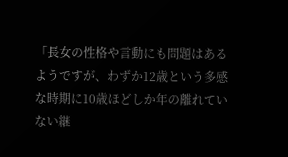「長女の性格や言動にも問題はあるようですが、わずか12歳という多感な時期に10歳ほどしか年の離れていない継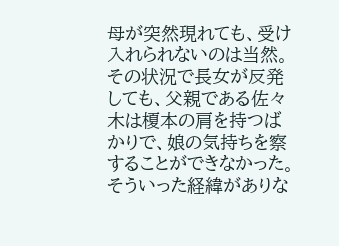母が突然現れても、受け入れられないのは当然。その状況で長女が反発しても、父親である佐々木は榎本の肩を持つばかりで、娘の気持ちを察することができなかった。そういった経緯がありな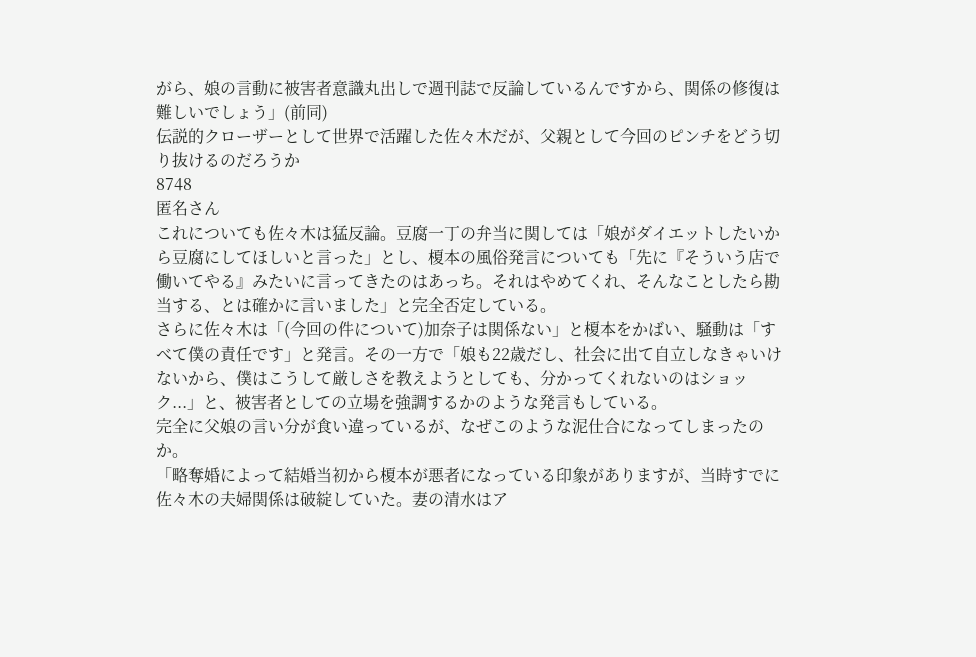がら、娘の言動に被害者意識丸出しで週刊誌で反論しているんですから、関係の修復は難しいでしょう」(前同)
伝説的クローザーとして世界で活躍した佐々木だが、父親として今回のピンチをどう切り抜けるのだろうか
8748
匿名さん
これについても佐々木は猛反論。豆腐一丁の弁当に関しては「娘がダイエットしたいから豆腐にしてほしいと言った」とし、榎本の風俗発言についても「先に『そういう店で働いてやる』みたいに言ってきたのはあっち。それはやめてくれ、そんなことしたら勘当する、とは確かに言いました」と完全否定している。
さらに佐々木は「(今回の件について)加奈子は関係ない」と榎本をかばい、騒動は「すべて僕の責任です」と発言。その一方で「娘も22歳だし、社会に出て自立しなきゃいけないから、僕はこうして厳しさを教えようとしても、分かってくれないのはショック...」と、被害者としての立場を強調するかのような発言もしている。
完全に父娘の言い分が食い違っているが、なぜこのような泥仕合になってしまったのか。
「略奪婚によって結婚当初から榎本が悪者になっている印象がありますが、当時すでに佐々木の夫婦関係は破綻していた。妻の清水はア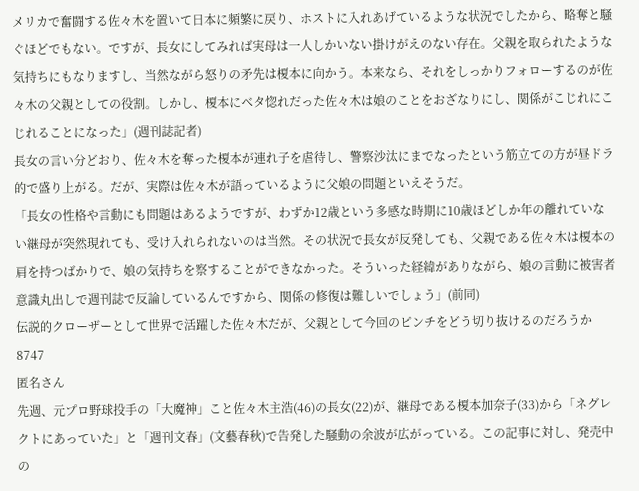メリカで奮闘する佐々木を置いて日本に頻繁に戻り、ホストに入れあげているような状況でしたから、略奪と騒ぐほどでもない。ですが、長女にしてみれば実母は一人しかいない掛けがえのない存在。父親を取られたような気持ちにもなりますし、当然ながら怒りの矛先は榎本に向かう。本来なら、それをしっかりフォローするのが佐々木の父親としての役割。しかし、榎本にベタ惚れだった佐々木は娘のことをおざなりにし、関係がこじれにこじれることになった」(週刊誌記者)
長女の言い分どおり、佐々木を奪った榎本が連れ子を虐待し、警察沙汰にまでなったという筋立ての方が昼ドラ的で盛り上がる。だが、実際は佐々木が語っているように父娘の問題といえそうだ。
「長女の性格や言動にも問題はあるようですが、わずか12歳という多感な時期に10歳ほどしか年の離れていない継母が突然現れても、受け入れられないのは当然。その状況で長女が反発しても、父親である佐々木は榎本の肩を持つばかりで、娘の気持ちを察することができなかった。そういった経緯がありながら、娘の言動に被害者意識丸出しで週刊誌で反論しているんですから、関係の修復は難しいでしょう」(前同)
伝説的クローザーとして世界で活躍した佐々木だが、父親として今回のピンチをどう切り抜けるのだろうか
8747
匿名さん
先週、元プロ野球投手の「大魔神」こと佐々木主浩(46)の長女(22)が、継母である榎本加奈子(33)から「ネグレクトにあっていた」と「週刊文春」(文藝春秋)で告発した騒動の余波が広がっている。この記事に対し、発売中の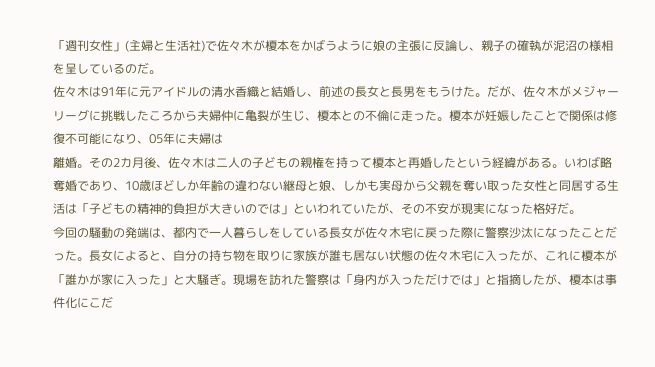「週刊女性」(主婦と生活社)で佐々木が榎本をかばうように娘の主張に反論し、親子の確執が泥沼の様相を呈しているのだ。
佐々木は91年に元アイドルの清水香織と結婚し、前述の長女と長男をもうけた。だが、佐々木がメジャーリーグに挑戦したころから夫婦仲に亀裂が生じ、榎本との不倫に走った。榎本が妊娠したことで関係は修復不可能になり、05年に夫婦は
離婚。その2カ月後、佐々木は二人の子どもの親権を持って榎本と再婚したという経緯がある。いわば略奪婚であり、10歳ほどしか年齢の違わない継母と娘、しかも実母から父親を奪い取った女性と同居する生活は「子どもの精神的負担が大きいのでは」といわれていたが、その不安が現実になった格好だ。
今回の騒動の発端は、都内で一人暮らしをしている長女が佐々木宅に戻った際に警察沙汰になったことだった。長女によると、自分の持ち物を取りに家族が誰も居ない状態の佐々木宅に入ったが、これに榎本が「誰かが家に入った」と大騒ぎ。現場を訪れた警察は「身内が入っただけでは」と指摘したが、榎本は事件化にこだ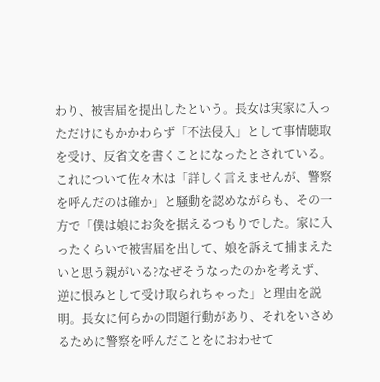わり、被害届を提出したという。長女は実家に入っただけにもかかわらず「不法侵入」として事情聴取を受け、反省文を書くことになったとされている。
これについて佐々木は「詳しく言えませんが、警察を呼んだのは確か」と騒動を認めながらも、その一方で「僕は娘にお灸を据えるつもりでした。家に入ったくらいで被害届を出して、娘を訴えて捕まえたいと思う親がいる?なぜそうなったのかを考えず、逆に恨みとして受け取られちゃった」と理由を説明。長女に何らかの問題行動があり、それをいさめるために警察を呼んだことをにおわせて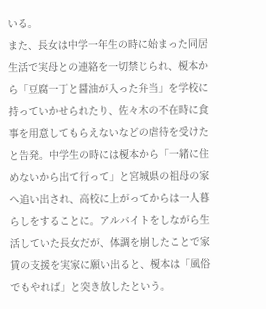いる。
また、長女は中学一年生の時に始まった同居生活で実母との連絡を一切禁じられ、榎本から「豆腐一丁と醤油が入った弁当」を学校に持っていかせられたり、佐々木の不在時に食事を用意してもらえないなどの虐待を受けたと告発。中学生の時には榎本から「一緒に住めないから出て行って」と宮城県の祖母の家へ追い出され、高校に上がってからは一人暮らしをすることに。アルバイトをしながら生活していた長女だが、体調を崩したことで家賃の支援を実家に願い出ると、榎本は「風俗でもやれば」と突き放したという。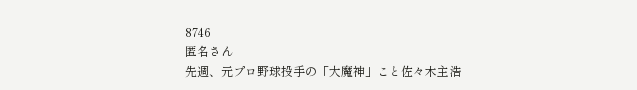8746
匿名さん
先週、元プロ野球投手の「大魔神」こと佐々木主浩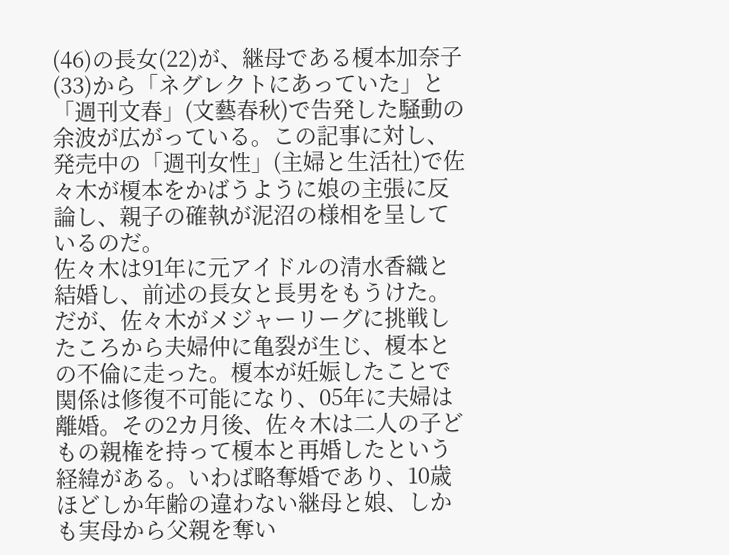(46)の長女(22)が、継母である榎本加奈子(33)から「ネグレクトにあっていた」と「週刊文春」(文藝春秋)で告発した騒動の余波が広がっている。この記事に対し、発売中の「週刊女性」(主婦と生活社)で佐々木が榎本をかばうように娘の主張に反論し、親子の確執が泥沼の様相を呈しているのだ。
佐々木は91年に元アイドルの清水香織と結婚し、前述の長女と長男をもうけた。だが、佐々木がメジャーリーグに挑戦したころから夫婦仲に亀裂が生じ、榎本との不倫に走った。榎本が妊娠したことで関係は修復不可能になり、05年に夫婦は
離婚。その2カ月後、佐々木は二人の子どもの親権を持って榎本と再婚したという経緯がある。いわば略奪婚であり、10歳ほどしか年齢の違わない継母と娘、しかも実母から父親を奪い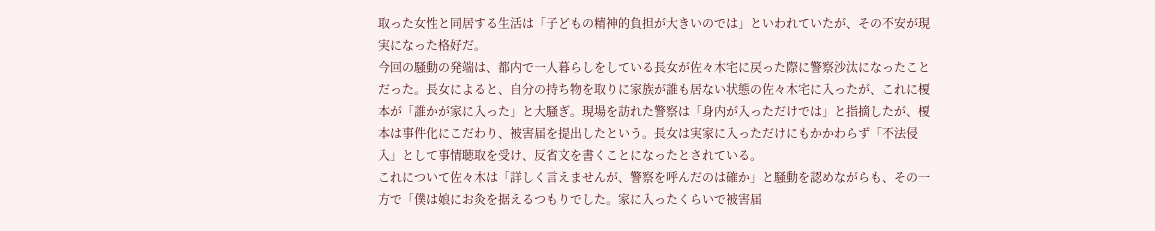取った女性と同居する生活は「子どもの精神的負担が大きいのでは」といわれていたが、その不安が現実になった格好だ。
今回の騒動の発端は、都内で一人暮らしをしている長女が佐々木宅に戻った際に警察沙汰になったことだった。長女によると、自分の持ち物を取りに家族が誰も居ない状態の佐々木宅に入ったが、これに榎本が「誰かが家に入った」と大騒ぎ。現場を訪れた警察は「身内が入っただけでは」と指摘したが、榎本は事件化にこだわり、被害届を提出したという。長女は実家に入っただけにもかかわらず「不法侵入」として事情聴取を受け、反省文を書くことになったとされている。
これについて佐々木は「詳しく言えませんが、警察を呼んだのは確か」と騒動を認めながらも、その一方で「僕は娘にお灸を据えるつもりでした。家に入ったくらいで被害届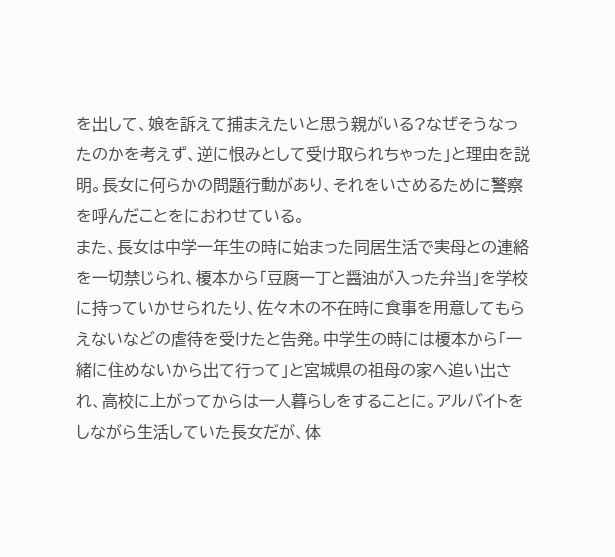を出して、娘を訴えて捕まえたいと思う親がいる?なぜそうなったのかを考えず、逆に恨みとして受け取られちゃった」と理由を説明。長女に何らかの問題行動があり、それをいさめるために警察を呼んだことをにおわせている。
また、長女は中学一年生の時に始まった同居生活で実母との連絡を一切禁じられ、榎本から「豆腐一丁と醤油が入った弁当」を学校に持っていかせられたり、佐々木の不在時に食事を用意してもらえないなどの虐待を受けたと告発。中学生の時には榎本から「一緒に住めないから出て行って」と宮城県の祖母の家へ追い出され、高校に上がってからは一人暮らしをすることに。アルバイトをしながら生活していた長女だが、体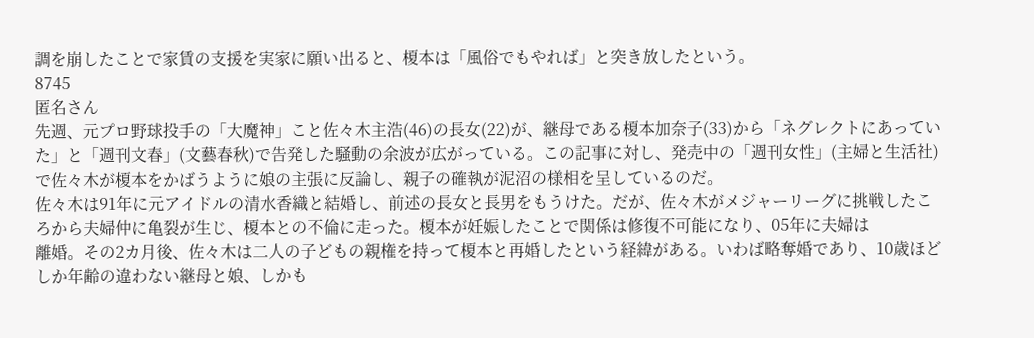調を崩したことで家賃の支援を実家に願い出ると、榎本は「風俗でもやれば」と突き放したという。
8745
匿名さん
先週、元プロ野球投手の「大魔神」こと佐々木主浩(46)の長女(22)が、継母である榎本加奈子(33)から「ネグレクトにあっていた」と「週刊文春」(文藝春秋)で告発した騒動の余波が広がっている。この記事に対し、発売中の「週刊女性」(主婦と生活社)で佐々木が榎本をかばうように娘の主張に反論し、親子の確執が泥沼の様相を呈しているのだ。
佐々木は91年に元アイドルの清水香織と結婚し、前述の長女と長男をもうけた。だが、佐々木がメジャーリーグに挑戦したころから夫婦仲に亀裂が生じ、榎本との不倫に走った。榎本が妊娠したことで関係は修復不可能になり、05年に夫婦は
離婚。その2カ月後、佐々木は二人の子どもの親権を持って榎本と再婚したという経緯がある。いわば略奪婚であり、10歳ほどしか年齢の違わない継母と娘、しかも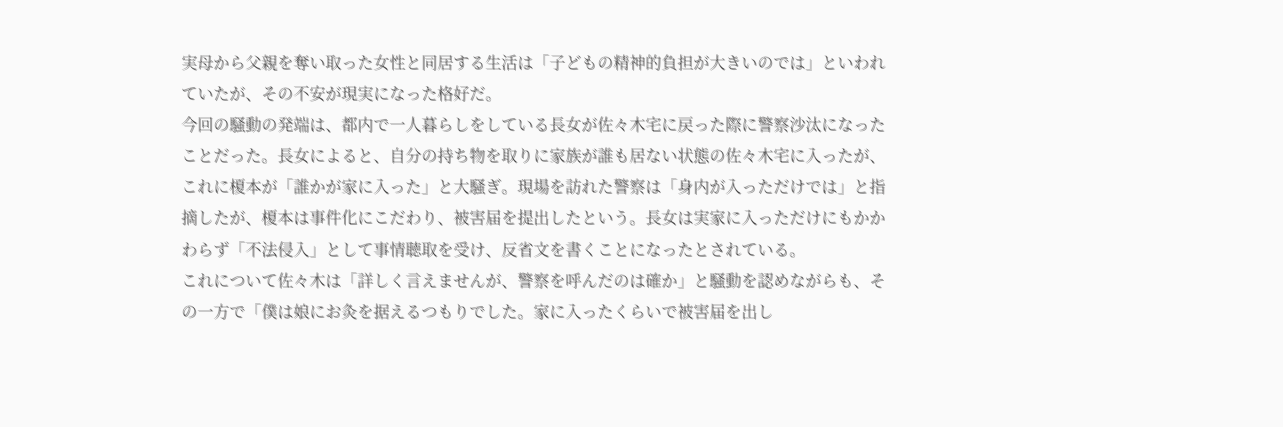実母から父親を奪い取った女性と同居する生活は「子どもの精神的負担が大きいのでは」といわれていたが、その不安が現実になった格好だ。
今回の騒動の発端は、都内で一人暮らしをしている長女が佐々木宅に戻った際に警察沙汰になったことだった。長女によると、自分の持ち物を取りに家族が誰も居ない状態の佐々木宅に入ったが、これに榎本が「誰かが家に入った」と大騒ぎ。現場を訪れた警察は「身内が入っただけでは」と指摘したが、榎本は事件化にこだわり、被害届を提出したという。長女は実家に入っただけにもかかわらず「不法侵入」として事情聴取を受け、反省文を書くことになったとされている。
これについて佐々木は「詳しく言えませんが、警察を呼んだのは確か」と騒動を認めながらも、その一方で「僕は娘にお灸を据えるつもりでした。家に入ったくらいで被害届を出し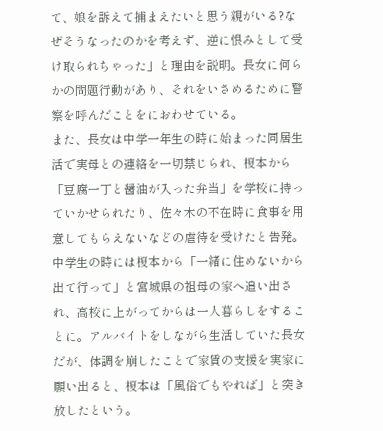て、娘を訴えて捕まえたいと思う親がいる?なぜそうなったのかを考えず、逆に恨みとして受け取られちゃった」と理由を説明。長女に何らかの問題行動があり、それをいさめるために警察を呼んだことをにおわせている。
また、長女は中学一年生の時に始まった同居生活で実母との連絡を一切禁じられ、榎本から「豆腐一丁と醤油が入った弁当」を学校に持っていかせられたり、佐々木の不在時に食事を用意してもらえないなどの虐待を受けたと告発。中学生の時には榎本から「一緒に住めないから出て行って」と宮城県の祖母の家へ追い出され、高校に上がってからは一人暮らしをすることに。アルバイトをしながら生活していた長女だが、体調を崩したことで家賃の支援を実家に願い出ると、榎本は「風俗でもやれば」と突き放したという。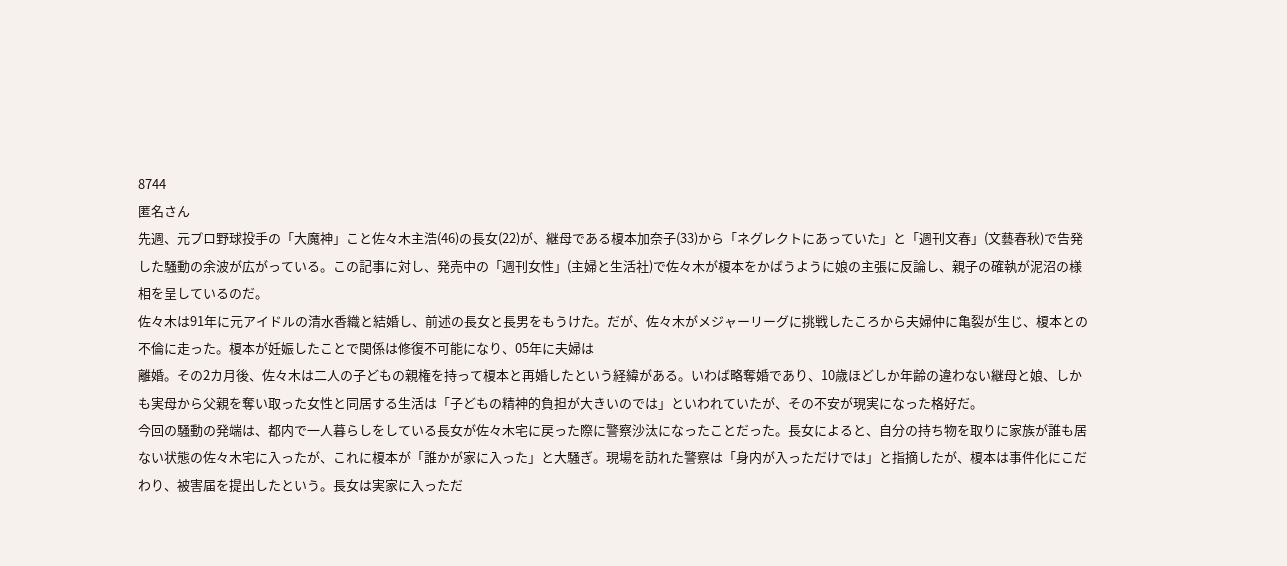8744
匿名さん
先週、元プロ野球投手の「大魔神」こと佐々木主浩(46)の長女(22)が、継母である榎本加奈子(33)から「ネグレクトにあっていた」と「週刊文春」(文藝春秋)で告発した騒動の余波が広がっている。この記事に対し、発売中の「週刊女性」(主婦と生活社)で佐々木が榎本をかばうように娘の主張に反論し、親子の確執が泥沼の様相を呈しているのだ。
佐々木は91年に元アイドルの清水香織と結婚し、前述の長女と長男をもうけた。だが、佐々木がメジャーリーグに挑戦したころから夫婦仲に亀裂が生じ、榎本との不倫に走った。榎本が妊娠したことで関係は修復不可能になり、05年に夫婦は
離婚。その2カ月後、佐々木は二人の子どもの親権を持って榎本と再婚したという経緯がある。いわば略奪婚であり、10歳ほどしか年齢の違わない継母と娘、しかも実母から父親を奪い取った女性と同居する生活は「子どもの精神的負担が大きいのでは」といわれていたが、その不安が現実になった格好だ。
今回の騒動の発端は、都内で一人暮らしをしている長女が佐々木宅に戻った際に警察沙汰になったことだった。長女によると、自分の持ち物を取りに家族が誰も居ない状態の佐々木宅に入ったが、これに榎本が「誰かが家に入った」と大騒ぎ。現場を訪れた警察は「身内が入っただけでは」と指摘したが、榎本は事件化にこだわり、被害届を提出したという。長女は実家に入っただ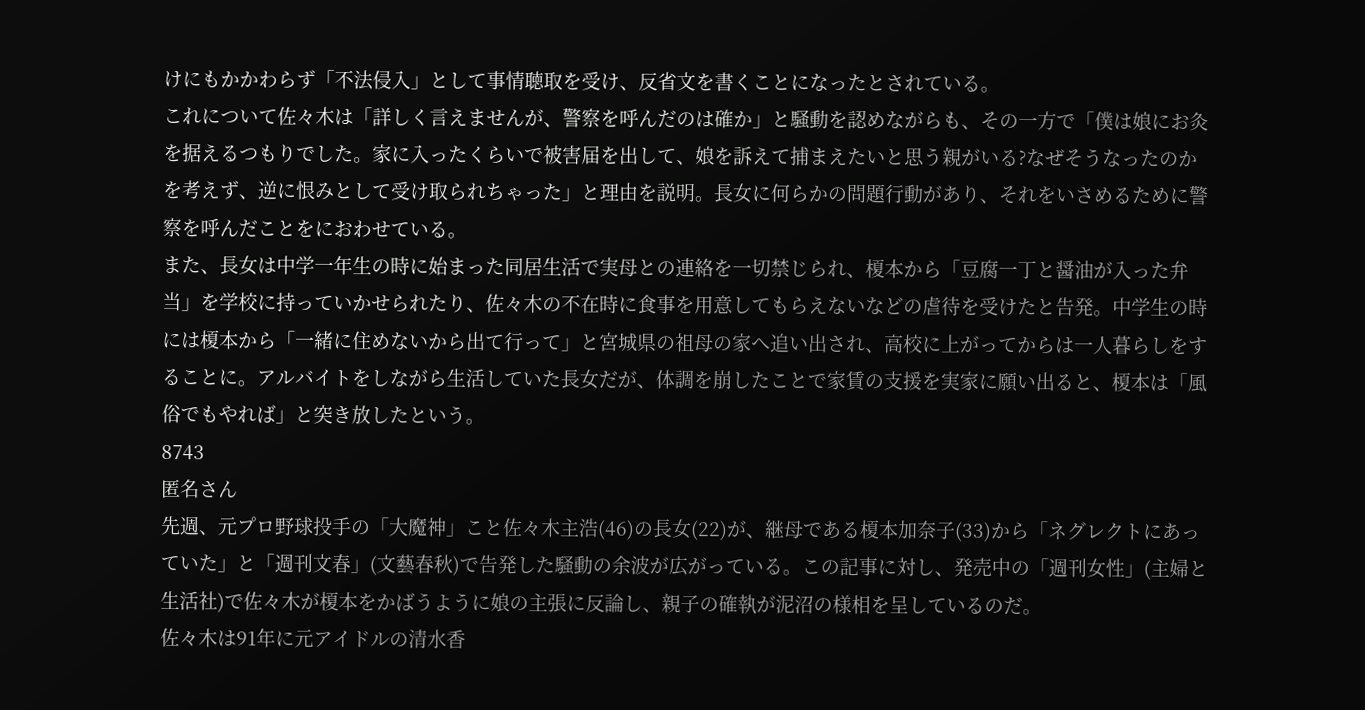けにもかかわらず「不法侵入」として事情聴取を受け、反省文を書くことになったとされている。
これについて佐々木は「詳しく言えませんが、警察を呼んだのは確か」と騒動を認めながらも、その一方で「僕は娘にお灸を据えるつもりでした。家に入ったくらいで被害届を出して、娘を訴えて捕まえたいと思う親がいる?なぜそうなったのかを考えず、逆に恨みとして受け取られちゃった」と理由を説明。長女に何らかの問題行動があり、それをいさめるために警察を呼んだことをにおわせている。
また、長女は中学一年生の時に始まった同居生活で実母との連絡を一切禁じられ、榎本から「豆腐一丁と醤油が入った弁当」を学校に持っていかせられたり、佐々木の不在時に食事を用意してもらえないなどの虐待を受けたと告発。中学生の時には榎本から「一緒に住めないから出て行って」と宮城県の祖母の家へ追い出され、高校に上がってからは一人暮らしをすることに。アルバイトをしながら生活していた長女だが、体調を崩したことで家賃の支援を実家に願い出ると、榎本は「風俗でもやれば」と突き放したという。
8743
匿名さん
先週、元プロ野球投手の「大魔神」こと佐々木主浩(46)の長女(22)が、継母である榎本加奈子(33)から「ネグレクトにあっていた」と「週刊文春」(文藝春秋)で告発した騒動の余波が広がっている。この記事に対し、発売中の「週刊女性」(主婦と生活社)で佐々木が榎本をかばうように娘の主張に反論し、親子の確執が泥沼の様相を呈しているのだ。
佐々木は91年に元アイドルの清水香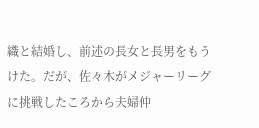織と結婚し、前述の長女と長男をもうけた。だが、佐々木がメジャーリーグに挑戦したころから夫婦仲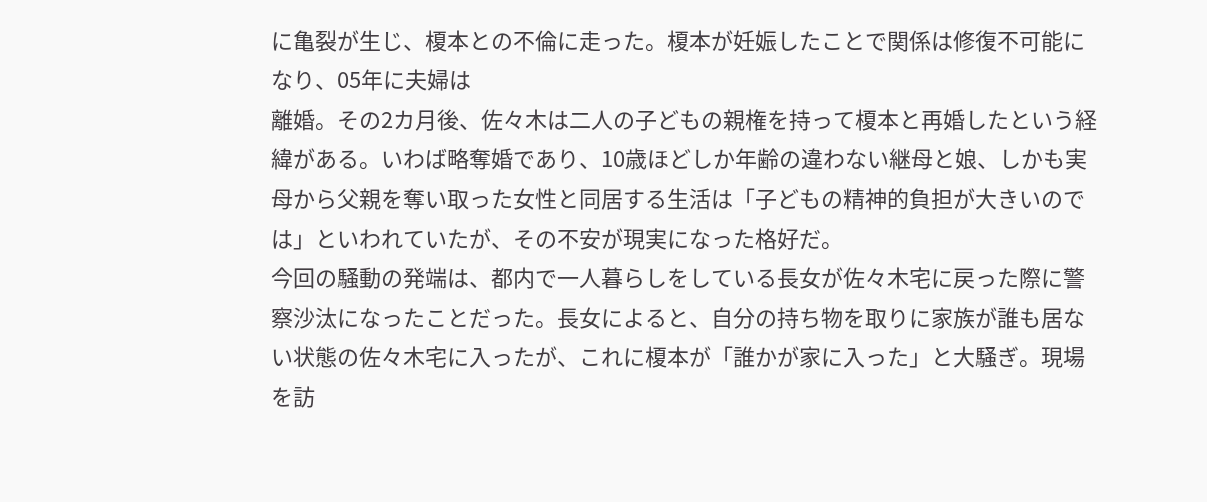に亀裂が生じ、榎本との不倫に走った。榎本が妊娠したことで関係は修復不可能になり、05年に夫婦は
離婚。その2カ月後、佐々木は二人の子どもの親権を持って榎本と再婚したという経緯がある。いわば略奪婚であり、10歳ほどしか年齢の違わない継母と娘、しかも実母から父親を奪い取った女性と同居する生活は「子どもの精神的負担が大きいのでは」といわれていたが、その不安が現実になった格好だ。
今回の騒動の発端は、都内で一人暮らしをしている長女が佐々木宅に戻った際に警察沙汰になったことだった。長女によると、自分の持ち物を取りに家族が誰も居ない状態の佐々木宅に入ったが、これに榎本が「誰かが家に入った」と大騒ぎ。現場を訪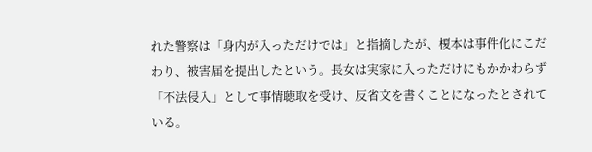れた警察は「身内が入っただけでは」と指摘したが、榎本は事件化にこだわり、被害届を提出したという。長女は実家に入っただけにもかかわらず「不法侵入」として事情聴取を受け、反省文を書くことになったとされている。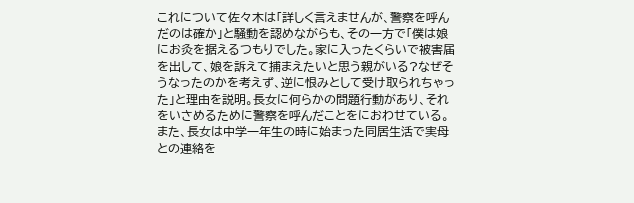これについて佐々木は「詳しく言えませんが、警察を呼んだのは確か」と騒動を認めながらも、その一方で「僕は娘にお灸を据えるつもりでした。家に入ったくらいで被害届を出して、娘を訴えて捕まえたいと思う親がいる?なぜそうなったのかを考えず、逆に恨みとして受け取られちゃった」と理由を説明。長女に何らかの問題行動があり、それをいさめるために警察を呼んだことをにおわせている。
また、長女は中学一年生の時に始まった同居生活で実母との連絡を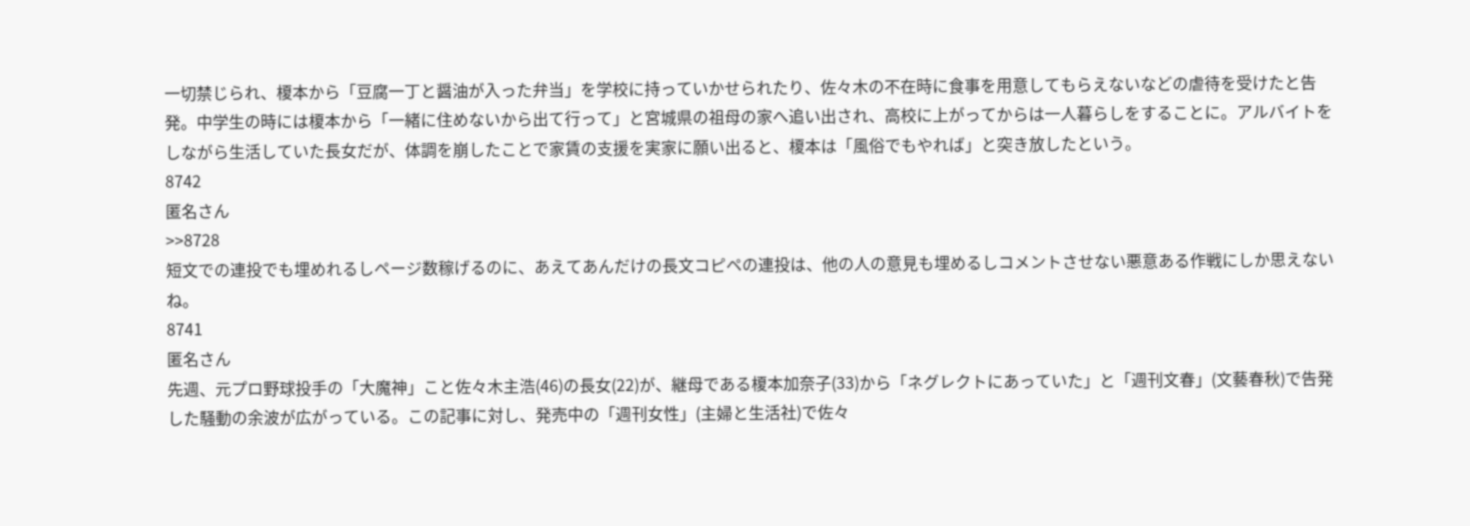一切禁じられ、榎本から「豆腐一丁と醤油が入った弁当」を学校に持っていかせられたり、佐々木の不在時に食事を用意してもらえないなどの虐待を受けたと告発。中学生の時には榎本から「一緒に住めないから出て行って」と宮城県の祖母の家へ追い出され、高校に上がってからは一人暮らしをすることに。アルバイトをしながら生活していた長女だが、体調を崩したことで家賃の支援を実家に願い出ると、榎本は「風俗でもやれば」と突き放したという。
8742
匿名さん
>>8728
短文での連投でも埋めれるしページ数稼げるのに、あえてあんだけの長文コピペの連投は、他の人の意見も埋めるしコメントさせない悪意ある作戦にしか思えないね。
8741
匿名さん
先週、元プロ野球投手の「大魔神」こと佐々木主浩(46)の長女(22)が、継母である榎本加奈子(33)から「ネグレクトにあっていた」と「週刊文春」(文藝春秋)で告発した騒動の余波が広がっている。この記事に対し、発売中の「週刊女性」(主婦と生活社)で佐々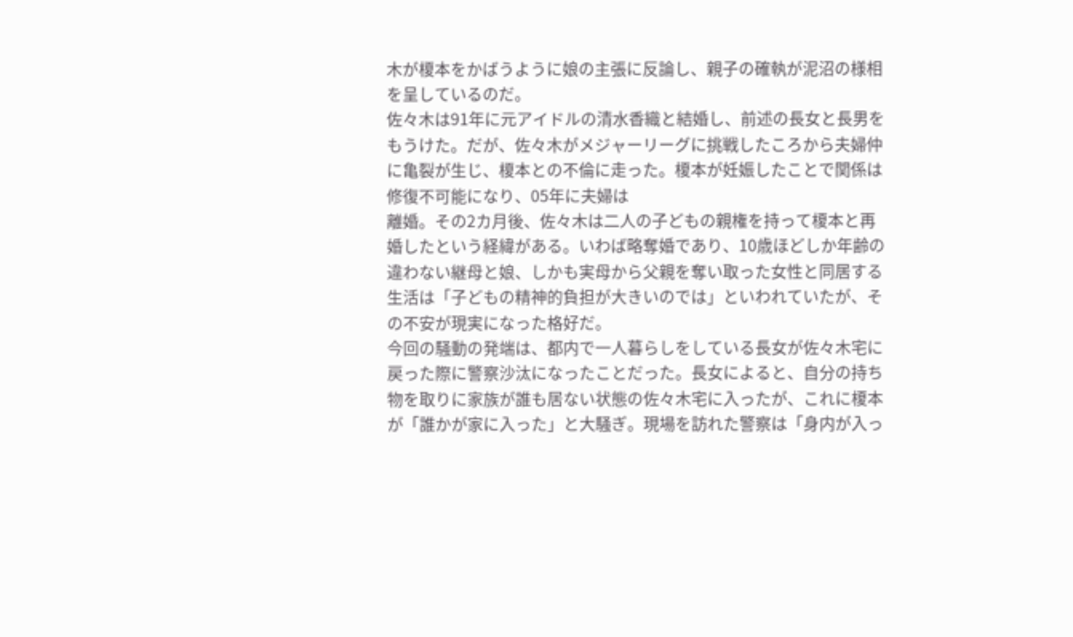木が榎本をかばうように娘の主張に反論し、親子の確執が泥沼の様相を呈しているのだ。
佐々木は91年に元アイドルの清水香織と結婚し、前述の長女と長男をもうけた。だが、佐々木がメジャーリーグに挑戦したころから夫婦仲に亀裂が生じ、榎本との不倫に走った。榎本が妊娠したことで関係は修復不可能になり、05年に夫婦は
離婚。その2カ月後、佐々木は二人の子どもの親権を持って榎本と再婚したという経緯がある。いわば略奪婚であり、10歳ほどしか年齢の違わない継母と娘、しかも実母から父親を奪い取った女性と同居する生活は「子どもの精神的負担が大きいのでは」といわれていたが、その不安が現実になった格好だ。
今回の騒動の発端は、都内で一人暮らしをしている長女が佐々木宅に戻った際に警察沙汰になったことだった。長女によると、自分の持ち物を取りに家族が誰も居ない状態の佐々木宅に入ったが、これに榎本が「誰かが家に入った」と大騒ぎ。現場を訪れた警察は「身内が入っ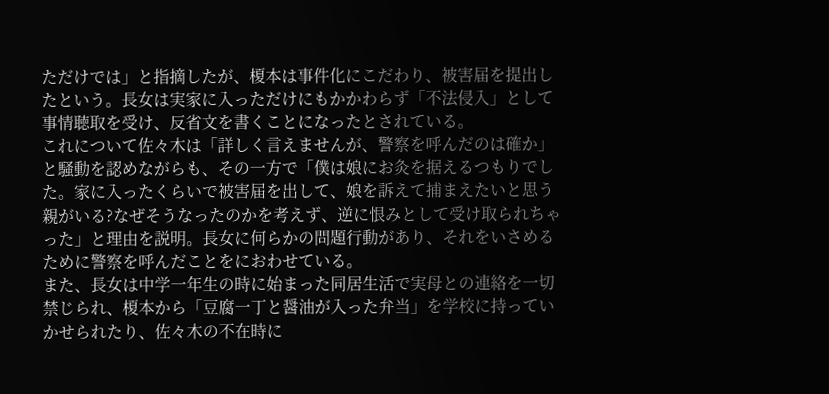ただけでは」と指摘したが、榎本は事件化にこだわり、被害届を提出したという。長女は実家に入っただけにもかかわらず「不法侵入」として事情聴取を受け、反省文を書くことになったとされている。
これについて佐々木は「詳しく言えませんが、警察を呼んだのは確か」と騒動を認めながらも、その一方で「僕は娘にお灸を据えるつもりでした。家に入ったくらいで被害届を出して、娘を訴えて捕まえたいと思う親がいる?なぜそうなったのかを考えず、逆に恨みとして受け取られちゃった」と理由を説明。長女に何らかの問題行動があり、それをいさめるために警察を呼んだことをにおわせている。
また、長女は中学一年生の時に始まった同居生活で実母との連絡を一切禁じられ、榎本から「豆腐一丁と醤油が入った弁当」を学校に持っていかせられたり、佐々木の不在時に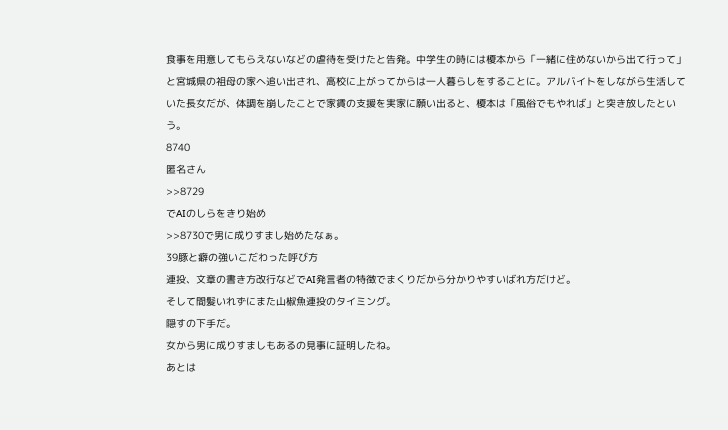食事を用意してもらえないなどの虐待を受けたと告発。中学生の時には榎本から「一緒に住めないから出て行って」と宮城県の祖母の家へ追い出され、高校に上がってからは一人暮らしをすることに。アルバイトをしながら生活していた長女だが、体調を崩したことで家賃の支援を実家に願い出ると、榎本は「風俗でもやれば」と突き放したという。
8740
匿名さん
>>8729
でAIのしらをきり始め
>>8730で男に成りすまし始めたなぁ。
39豚と癖の強いこだわった呼び方
連投、文章の書き方改行などでAI発言者の特徴でまくりだから分かりやすいばれ方だけど。
そして間髪いれずにまた山椒魚連投のタイミング。
隠すの下手だ。
女から男に成りすましもあるの見事に証明したね。
あとは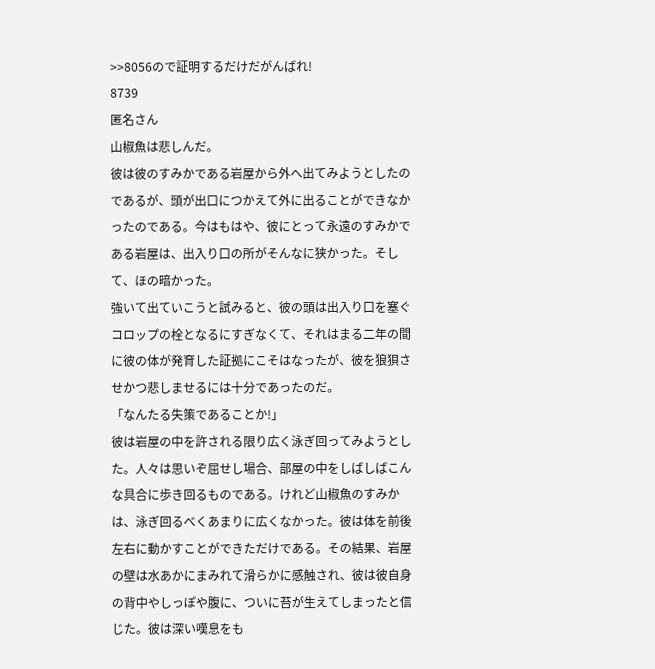>>8056ので証明するだけだがんばれ!
8739
匿名さん
山椒魚は悲しんだ。
彼は彼のすみかである岩屋から外へ出てみようとしたのであるが、頭が出口につかえて外に出ることができなかったのである。今はもはや、彼にとって永遠のすみかである岩屋は、出入り口の所がそんなに狭かった。そして、ほの暗かった。
強いて出ていこうと試みると、彼の頭は出入り口を塞ぐコロップの栓となるにすぎなくて、それはまる二年の間に彼の体が発育した証拠にこそはなったが、彼を狼狽させかつ悲しませるには十分であったのだ。
「なんたる失策であることか!」
彼は岩屋の中を許される限り広く泳ぎ回ってみようとした。人々は思いぞ屈せし場合、部屋の中をしばしばこんな具合に歩き回るものである。けれど山椒魚のすみかは、泳ぎ回るべくあまりに広くなかった。彼は体を前後左右に動かすことができただけである。その結果、岩屋の壁は水あかにまみれて滑らかに感触され、彼は彼自身の背中やしっぽや腹に、ついに苔が生えてしまったと信じた。彼は深い嘆息をも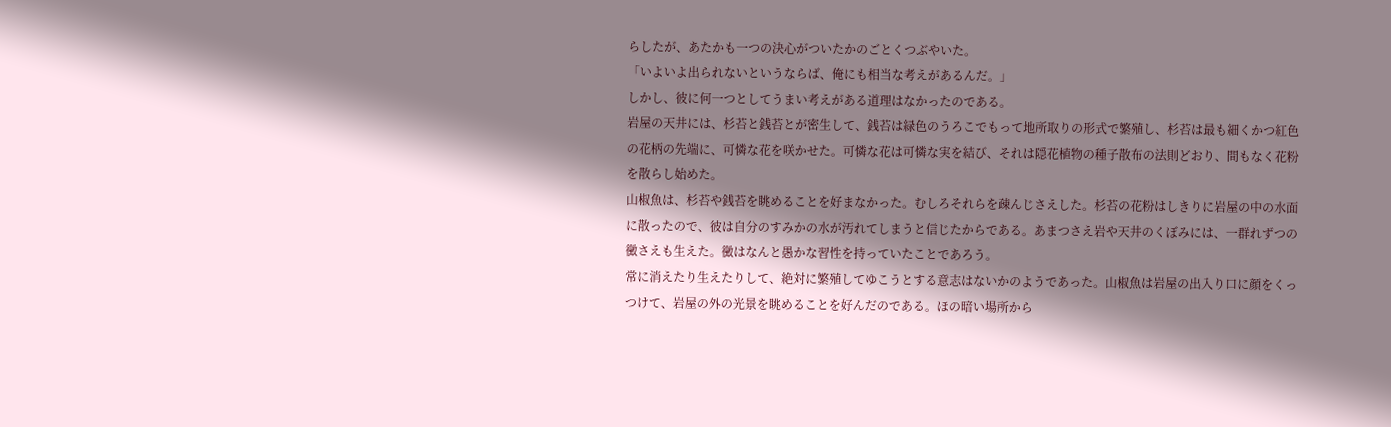らしたが、あたかも一つの決心がついたかのごとくつぶやいた。
「いよいよ出られないというならば、俺にも相当な考えがあるんだ。」
しかし、彼に何一つとしてうまい考えがある道理はなかったのである。
岩屋の天井には、杉苔と銭苔とが密生して、銭苔は緑色のうろこでもって地所取りの形式で繁殖し、杉苔は最も細くかつ紅色の花柄の先端に、可憐な花を咲かせた。可憐な花は可憐な実を結び、それは隠花植物の種子散布の法則どおり、間もなく花粉を散らし始めた。
山椒魚は、杉苔や銭苔を眺めることを好まなかった。むしろそれらを疎んじさえした。杉苔の花粉はしきりに岩屋の中の水面に散ったので、彼は自分のすみかの水が汚れてしまうと信じたからである。あまつさえ岩や天井のくぼみには、一群れずつの黴さえも生えた。黴はなんと愚かな習性を持っていたことであろう。
常に消えたり生えたりして、絶対に繁殖してゆこうとする意志はないかのようであった。山椒魚は岩屋の出入り口に顔をくっつけて、岩屋の外の光景を眺めることを好んだのである。ほの暗い場所から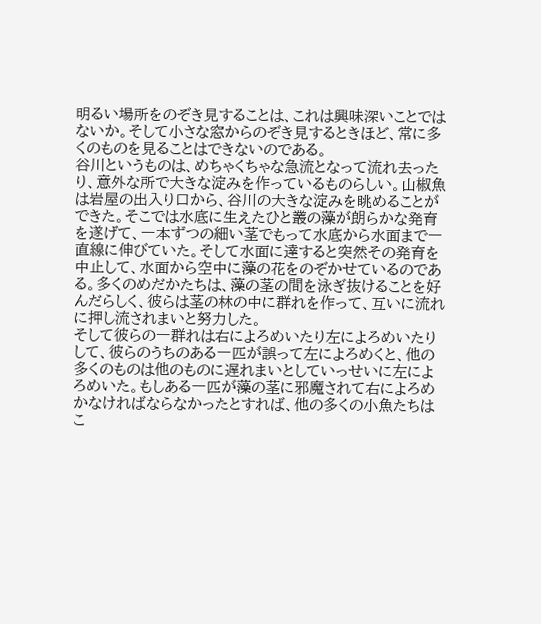明るい場所をのぞき見することは、これは興味深いことではないか。そして小さな窓からのぞき見するときほど、常に多くのものを見ることはできないのである。
谷川というものは、めちゃくちゃな急流となって流れ去ったり、意外な所で大きな淀みを作っているものらしい。山椒魚は岩屋の出入り口から、谷川の大きな淀みを眺めることができた。そこでは水底に生えたひと叢の藻が朗らかな発育を遂げて、一本ずつの細い茎でもって水底から水面まで一直線に伸びていた。そして水面に達すると突然その発育を中止して、水面から空中に藻の花をのぞかせているのである。多くのめだかたちは、藻の茎の間を泳ぎ抜けることを好んだらしく、彼らは茎の林の中に群れを作って、互いに流れに押し流されまいと努力した。
そして彼らの一群れは右によろめいたり左によろめいたりして、彼らのうちのある一匹が誤って左によろめくと、他の多くのものは他のものに遅れまいとしていっせいに左によろめいた。もしある一匹が藻の茎に邪魔されて右によろめかなければならなかったとすれば、他の多くの小魚たちはこ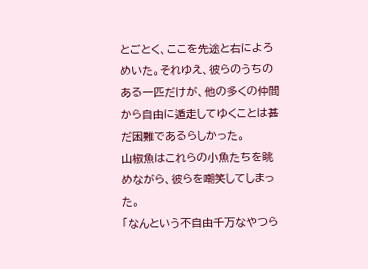とごとく、ここを先途と右によろめいた。それゆえ、彼らのうちのある一匹だけが、他の多くの仲間から自由に遁走してゆくことは甚だ困難であるらしかった。
山椒魚はこれらの小魚たちを眺めながら、彼らを嘲笑してしまった。
「なんという不自由千万なやつら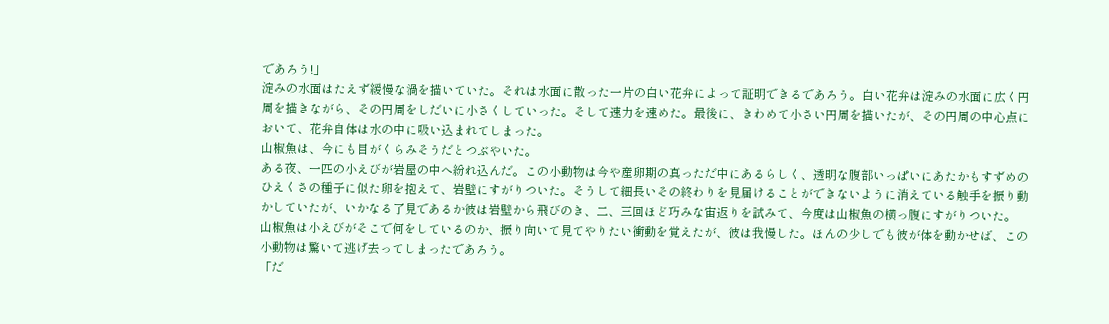であろう!」
淀みの水面はたえず緩慢な渦を描いていた。それは水面に散った一片の白い花弁によって証明できるであろう。白い花弁は淀みの水面に広く円周を描きながら、その円周をしだいに小さくしていった。そして速力を速めた。最後に、きわめて小さい円周を描いたが、その円周の中心点において、花弁自体は水の中に吸い込まれてしまった。
山椒魚は、今にも目がくらみそうだとつぶやいた。
ある夜、一匹の小えびが岩屋の中へ紛れ込んだ。この小動物は今や産卵期の真っただ中にあるらしく、透明な腹部いっぱいにあたかもすずめのひえくさの種子に似た卵を抱えて、岩壁にすがりついた。そうして細長いその終わりを見届けることができないように消えている触手を振り動かしていたが、いかなる了見であるか彼は岩壁から飛びのき、二、三回ほど巧みな宙返りを試みて、今度は山椒魚の横っ腹にすがりついた。
山椒魚は小えびがそこで何をしているのか、振り向いて見てやりたい衝動を覚えたが、彼は我慢した。ほんの少しでも彼が体を動かせば、この小動物は驚いて逃げ去ってしまったであろう。
「だ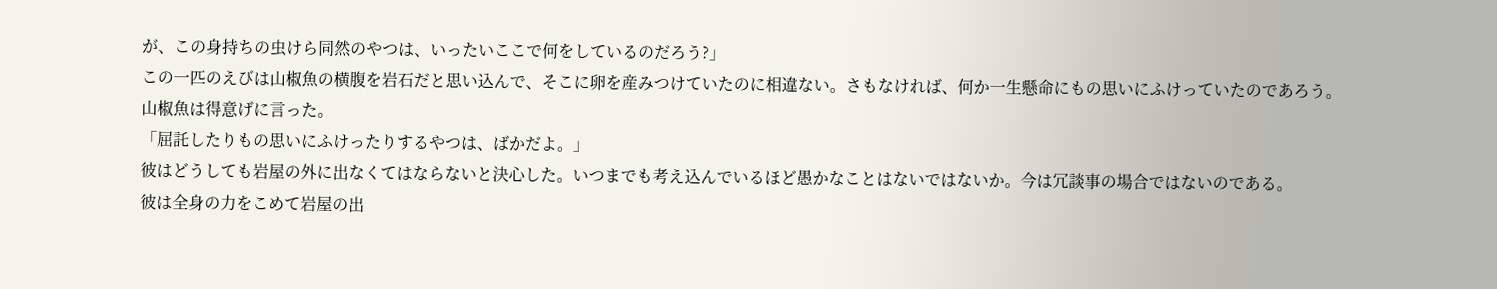が、この身持ちの虫けら同然のやつは、いったいここで何をしているのだろう?」
この一匹のえびは山椒魚の横腹を岩石だと思い込んで、そこに卵を産みつけていたのに相違ない。さもなければ、何か一生懸命にもの思いにふけっていたのであろう。
山椒魚は得意げに言った。
「屈託したりもの思いにふけったりするやつは、ばかだよ。」
彼はどうしても岩屋の外に出なくてはならないと決心した。いつまでも考え込んでいるほど愚かなことはないではないか。今は冗談事の場合ではないのである。
彼は全身の力をこめて岩屋の出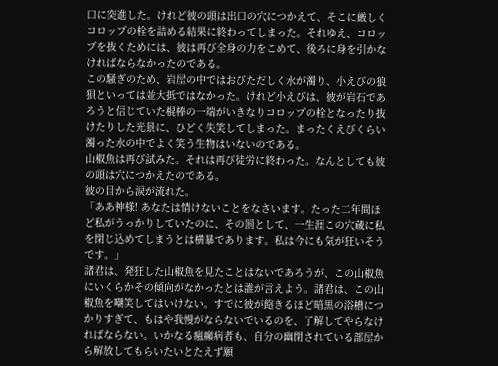口に突進した。けれど彼の頭は出口の穴につかえて、そこに厳しくコロップの栓を詰める結果に終わってしまった。それゆえ、コロップを抜くためには、彼は再び全身の力をこめて、後ろに身を引かなければならなかったのである。
この騒ぎのため、岩屋の中ではおびただしく水が濁り、小えびの狼狽といっては並大抵ではなかった。けれど小えびは、彼が岩石であろうと信じていた棍棒の一端がいきなりコロップの栓となったり抜けたりした光景に、ひどく失笑してしまった。まったくえびくらい濁った水の中でよく笑う生物はいないのである。
山椒魚は再び試みた。それは再び徒労に終わった。なんとしても彼の頭は穴につかえたのである。
彼の目から涙が流れた。
「ああ神様! あなたは情けないことをなさいます。たった二年間ほど私がうっかりしていたのに、その罰として、一生涯この穴蔵に私を閉じ込めてしまうとは横暴であります。私は今にも気が狂いそうです。」
諸君は、発狂した山椒魚を見たことはないであろうが、この山椒魚にいくらかその傾向がなかったとは誰が言えよう。諸君は、この山椒魚を嘲笑してはいけない。すでに彼が飽きるほど暗黒の浴槽につかりすぎて、もはや我慢がならないでいるのを、了解してやらなければならない。いかなる瘋癲病者も、自分の幽閉されている部屋から解放してもらいたいとたえず願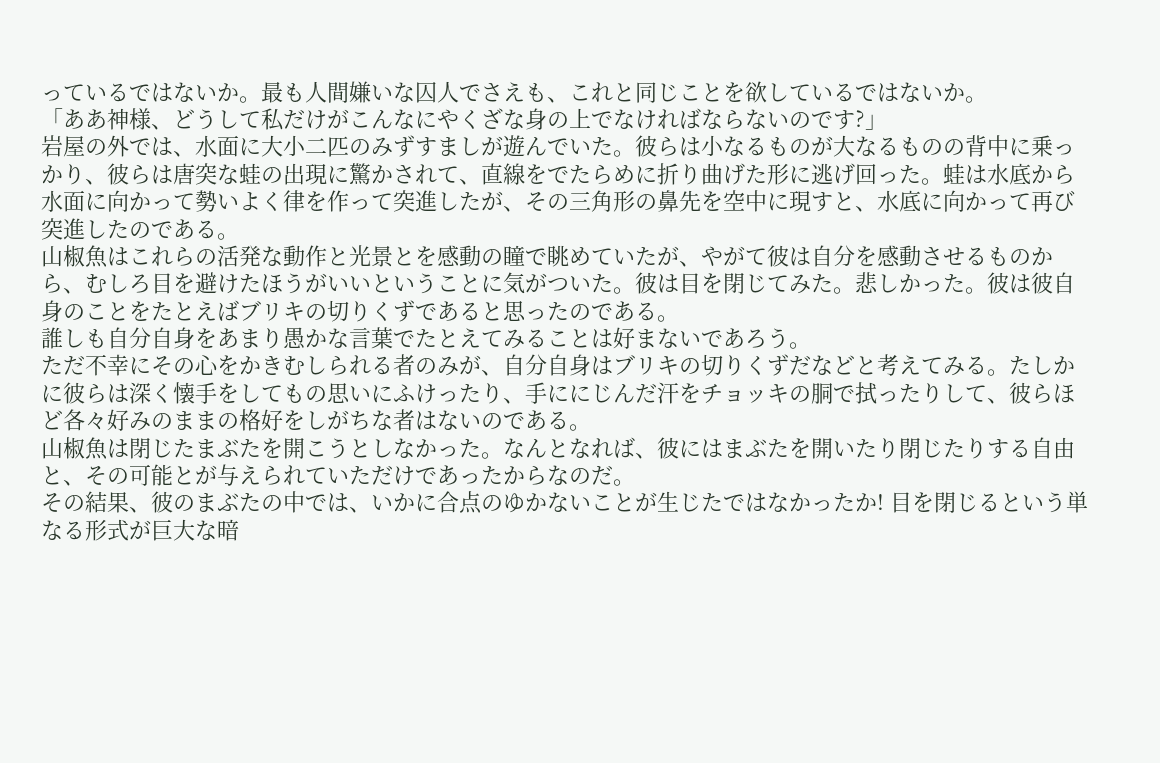っているではないか。最も人間嫌いな囚人でさえも、これと同じことを欲しているではないか。
「ああ神様、どうして私だけがこんなにやくざな身の上でなければならないのです?」
岩屋の外では、水面に大小二匹のみずすましが遊んでいた。彼らは小なるものが大なるものの背中に乗っかり、彼らは唐突な蛙の出現に驚かされて、直線をでたらめに折り曲げた形に逃げ回った。蛙は水底から水面に向かって勢いよく律を作って突進したが、その三角形の鼻先を空中に現すと、水底に向かって再び突進したのである。
山椒魚はこれらの活発な動作と光景とを感動の瞳で眺めていたが、やがて彼は自分を感動させるものから、むしろ目を避けたほうがいいということに気がついた。彼は目を閉じてみた。悲しかった。彼は彼自身のことをたとえばブリキの切りくずであると思ったのである。
誰しも自分自身をあまり愚かな言葉でたとえてみることは好まないであろう。
ただ不幸にその心をかきむしられる者のみが、自分自身はブリキの切りくずだなどと考えてみる。たしかに彼らは深く懐手をしてもの思いにふけったり、手ににじんだ汗をチョッキの胴で拭ったりして、彼らほど各々好みのままの格好をしがちな者はないのである。
山椒魚は閉じたまぶたを開こうとしなかった。なんとなれば、彼にはまぶたを開いたり閉じたりする自由と、その可能とが与えられていただけであったからなのだ。
その結果、彼のまぶたの中では、いかに合点のゆかないことが生じたではなかったか! 目を閉じるという単なる形式が巨大な暗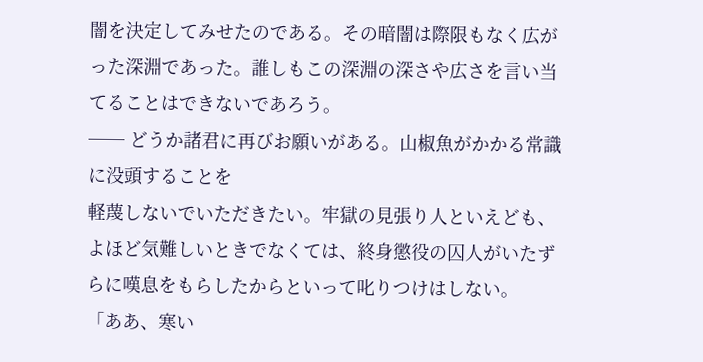闇を決定してみせたのである。その暗闇は際限もなく広がった深淵であった。誰しもこの深淵の深さや広さを言い当てることはできないであろう。
── どうか諸君に再びお願いがある。山椒魚がかかる常識に没頭することを
軽蔑しないでいただきたい。牢獄の見張り人といえども、よほど気難しいときでなくては、終身懲役の囚人がいたずらに嘆息をもらしたからといって叱りつけはしない。
「ああ、寒い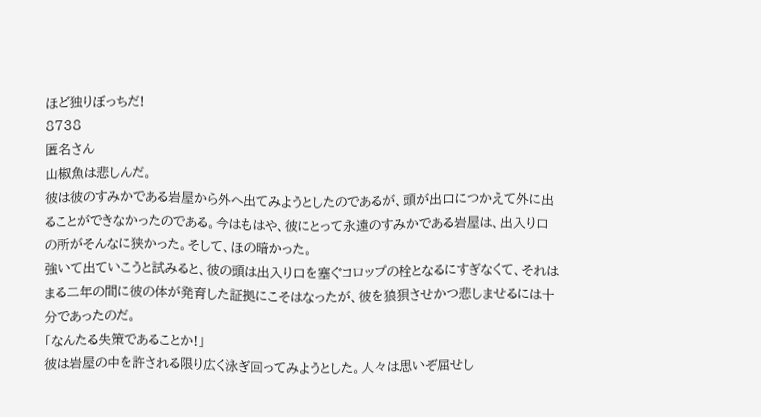ほど独りぼっちだ!
8738
匿名さん
山椒魚は悲しんだ。
彼は彼のすみかである岩屋から外へ出てみようとしたのであるが、頭が出口につかえて外に出ることができなかったのである。今はもはや、彼にとって永遠のすみかである岩屋は、出入り口の所がそんなに狭かった。そして、ほの暗かった。
強いて出ていこうと試みると、彼の頭は出入り口を塞ぐコロップの栓となるにすぎなくて、それはまる二年の間に彼の体が発育した証拠にこそはなったが、彼を狼狽させかつ悲しませるには十分であったのだ。
「なんたる失策であることか!」
彼は岩屋の中を許される限り広く泳ぎ回ってみようとした。人々は思いぞ屈せし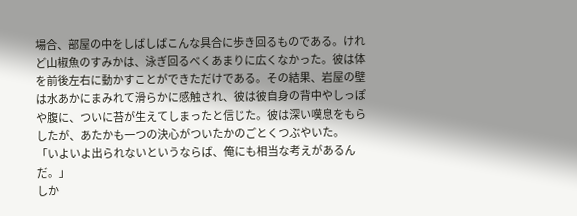場合、部屋の中をしばしばこんな具合に歩き回るものである。けれど山椒魚のすみかは、泳ぎ回るべくあまりに広くなかった。彼は体を前後左右に動かすことができただけである。その結果、岩屋の壁は水あかにまみれて滑らかに感触され、彼は彼自身の背中やしっぽや腹に、ついに苔が生えてしまったと信じた。彼は深い嘆息をもらしたが、あたかも一つの決心がついたかのごとくつぶやいた。
「いよいよ出られないというならば、俺にも相当な考えがあるんだ。」
しか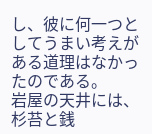し、彼に何一つとしてうまい考えがある道理はなかったのである。
岩屋の天井には、杉苔と銭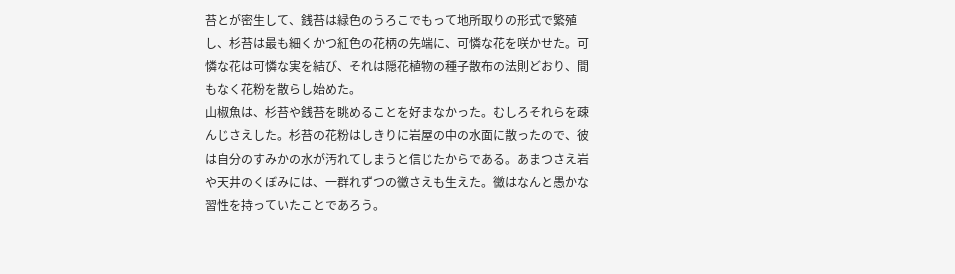苔とが密生して、銭苔は緑色のうろこでもって地所取りの形式で繁殖し、杉苔は最も細くかつ紅色の花柄の先端に、可憐な花を咲かせた。可憐な花は可憐な実を結び、それは隠花植物の種子散布の法則どおり、間もなく花粉を散らし始めた。
山椒魚は、杉苔や銭苔を眺めることを好まなかった。むしろそれらを疎んじさえした。杉苔の花粉はしきりに岩屋の中の水面に散ったので、彼は自分のすみかの水が汚れてしまうと信じたからである。あまつさえ岩や天井のくぼみには、一群れずつの黴さえも生えた。黴はなんと愚かな習性を持っていたことであろう。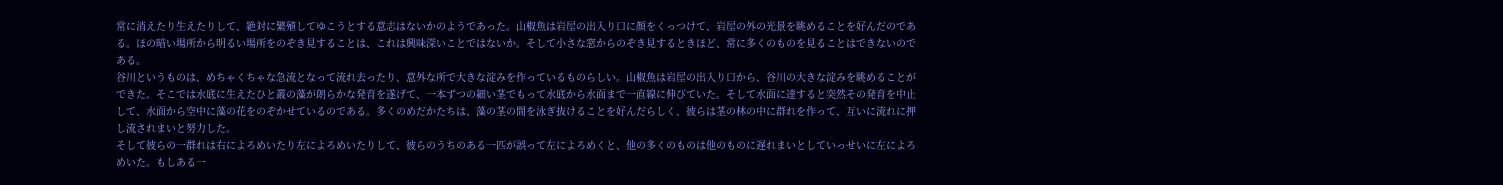常に消えたり生えたりして、絶対に繁殖してゆこうとする意志はないかのようであった。山椒魚は岩屋の出入り口に顔をくっつけて、岩屋の外の光景を眺めることを好んだのである。ほの暗い場所から明るい場所をのぞき見することは、これは興味深いことではないか。そして小さな窓からのぞき見するときほど、常に多くのものを見ることはできないのである。
谷川というものは、めちゃくちゃな急流となって流れ去ったり、意外な所で大きな淀みを作っているものらしい。山椒魚は岩屋の出入り口から、谷川の大きな淀みを眺めることができた。そこでは水底に生えたひと叢の藻が朗らかな発育を遂げて、一本ずつの細い茎でもって水底から水面まで一直線に伸びていた。そして水面に達すると突然その発育を中止して、水面から空中に藻の花をのぞかせているのである。多くのめだかたちは、藻の茎の間を泳ぎ抜けることを好んだらしく、彼らは茎の林の中に群れを作って、互いに流れに押し流されまいと努力した。
そして彼らの一群れは右によろめいたり左によろめいたりして、彼らのうちのある一匹が誤って左によろめくと、他の多くのものは他のものに遅れまいとしていっせいに左によろめいた。もしある一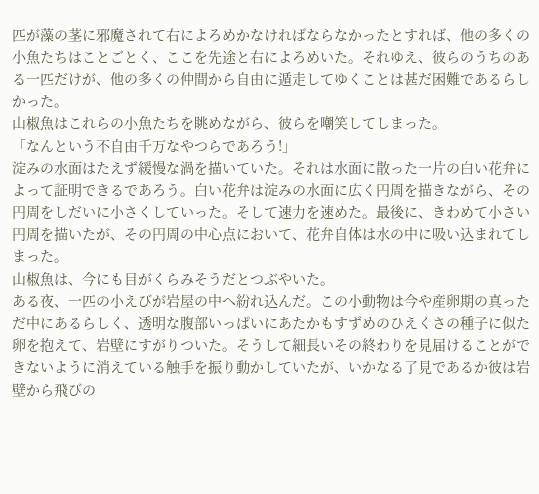匹が藻の茎に邪魔されて右によろめかなければならなかったとすれば、他の多くの小魚たちはことごとく、ここを先途と右によろめいた。それゆえ、彼らのうちのある一匹だけが、他の多くの仲間から自由に遁走してゆくことは甚だ困難であるらしかった。
山椒魚はこれらの小魚たちを眺めながら、彼らを嘲笑してしまった。
「なんという不自由千万なやつらであろう!」
淀みの水面はたえず緩慢な渦を描いていた。それは水面に散った一片の白い花弁によって証明できるであろう。白い花弁は淀みの水面に広く円周を描きながら、その円周をしだいに小さくしていった。そして速力を速めた。最後に、きわめて小さい円周を描いたが、その円周の中心点において、花弁自体は水の中に吸い込まれてしまった。
山椒魚は、今にも目がくらみそうだとつぶやいた。
ある夜、一匹の小えびが岩屋の中へ紛れ込んだ。この小動物は今や産卵期の真っただ中にあるらしく、透明な腹部いっぱいにあたかもすずめのひえくさの種子に似た卵を抱えて、岩壁にすがりついた。そうして細長いその終わりを見届けることができないように消えている触手を振り動かしていたが、いかなる了見であるか彼は岩壁から飛びの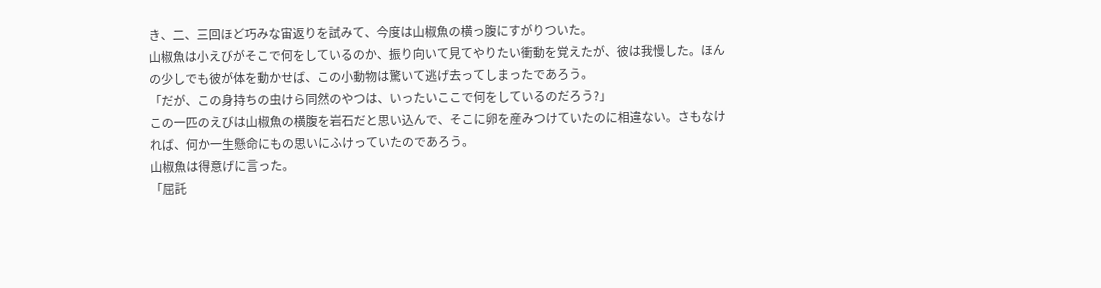き、二、三回ほど巧みな宙返りを試みて、今度は山椒魚の横っ腹にすがりついた。
山椒魚は小えびがそこで何をしているのか、振り向いて見てやりたい衝動を覚えたが、彼は我慢した。ほんの少しでも彼が体を動かせば、この小動物は驚いて逃げ去ってしまったであろう。
「だが、この身持ちの虫けら同然のやつは、いったいここで何をしているのだろう?」
この一匹のえびは山椒魚の横腹を岩石だと思い込んで、そこに卵を産みつけていたのに相違ない。さもなければ、何か一生懸命にもの思いにふけっていたのであろう。
山椒魚は得意げに言った。
「屈託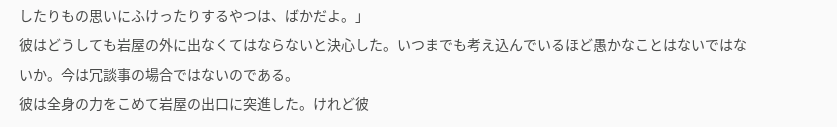したりもの思いにふけったりするやつは、ばかだよ。」
彼はどうしても岩屋の外に出なくてはならないと決心した。いつまでも考え込んでいるほど愚かなことはないではないか。今は冗談事の場合ではないのである。
彼は全身の力をこめて岩屋の出口に突進した。けれど彼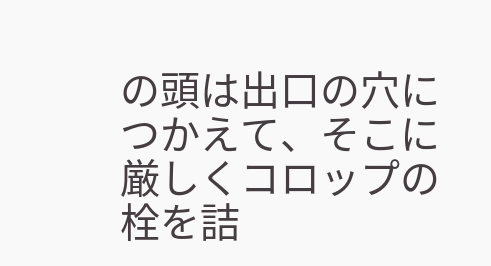の頭は出口の穴につかえて、そこに厳しくコロップの栓を詰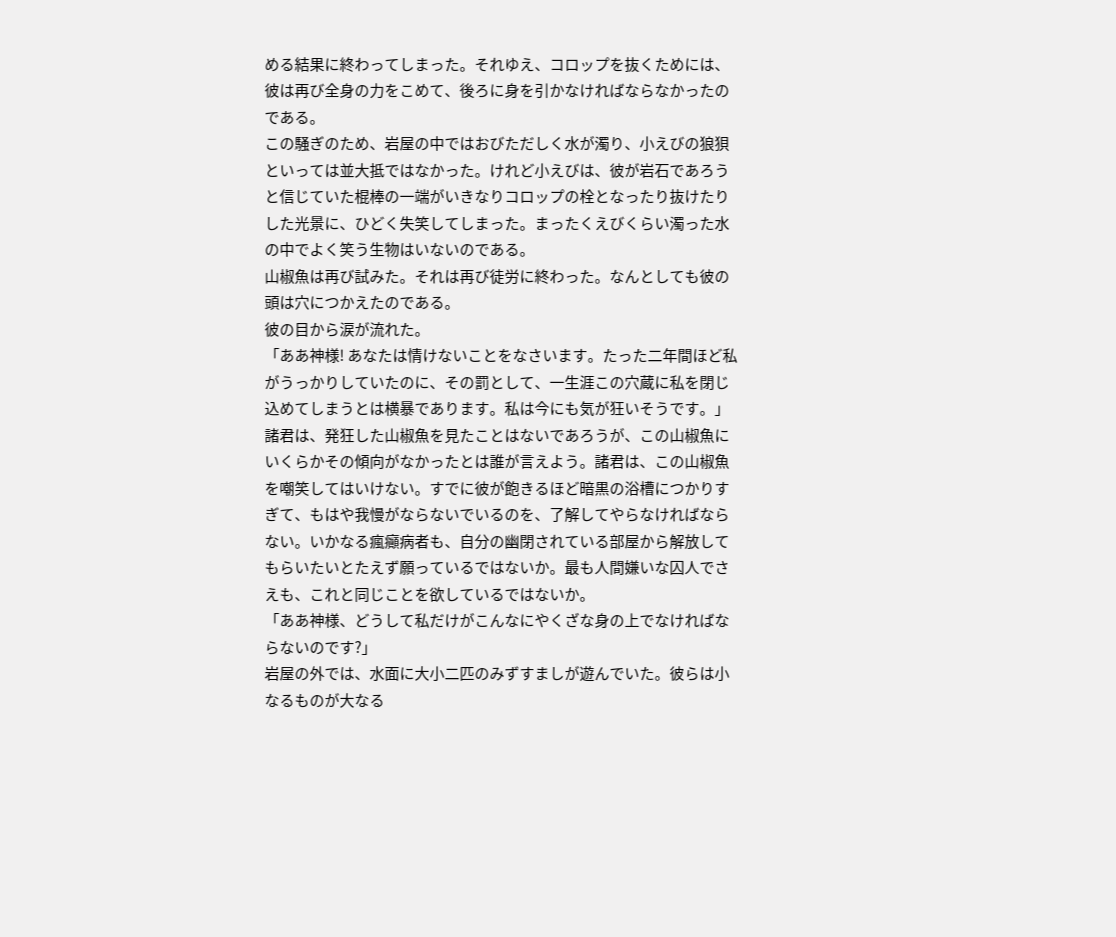める結果に終わってしまった。それゆえ、コロップを抜くためには、彼は再び全身の力をこめて、後ろに身を引かなければならなかったのである。
この騒ぎのため、岩屋の中ではおびただしく水が濁り、小えびの狼狽といっては並大抵ではなかった。けれど小えびは、彼が岩石であろうと信じていた棍棒の一端がいきなりコロップの栓となったり抜けたりした光景に、ひどく失笑してしまった。まったくえびくらい濁った水の中でよく笑う生物はいないのである。
山椒魚は再び試みた。それは再び徒労に終わった。なんとしても彼の頭は穴につかえたのである。
彼の目から涙が流れた。
「ああ神様! あなたは情けないことをなさいます。たった二年間ほど私がうっかりしていたのに、その罰として、一生涯この穴蔵に私を閉じ込めてしまうとは横暴であります。私は今にも気が狂いそうです。」
諸君は、発狂した山椒魚を見たことはないであろうが、この山椒魚にいくらかその傾向がなかったとは誰が言えよう。諸君は、この山椒魚を嘲笑してはいけない。すでに彼が飽きるほど暗黒の浴槽につかりすぎて、もはや我慢がならないでいるのを、了解してやらなければならない。いかなる瘋癲病者も、自分の幽閉されている部屋から解放してもらいたいとたえず願っているではないか。最も人間嫌いな囚人でさえも、これと同じことを欲しているではないか。
「ああ神様、どうして私だけがこんなにやくざな身の上でなければならないのです?」
岩屋の外では、水面に大小二匹のみずすましが遊んでいた。彼らは小なるものが大なる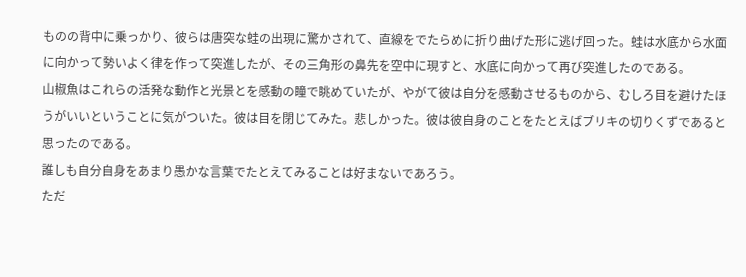ものの背中に乗っかり、彼らは唐突な蛙の出現に驚かされて、直線をでたらめに折り曲げた形に逃げ回った。蛙は水底から水面に向かって勢いよく律を作って突進したが、その三角形の鼻先を空中に現すと、水底に向かって再び突進したのである。
山椒魚はこれらの活発な動作と光景とを感動の瞳で眺めていたが、やがて彼は自分を感動させるものから、むしろ目を避けたほうがいいということに気がついた。彼は目を閉じてみた。悲しかった。彼は彼自身のことをたとえばブリキの切りくずであると思ったのである。
誰しも自分自身をあまり愚かな言葉でたとえてみることは好まないであろう。
ただ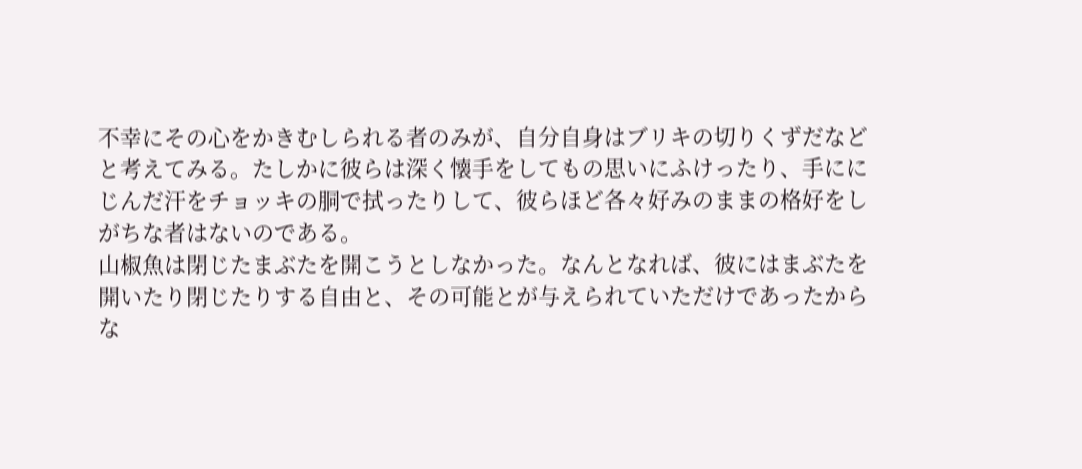不幸にその心をかきむしられる者のみが、自分自身はブリキの切りくずだなどと考えてみる。たしかに彼らは深く懐手をしてもの思いにふけったり、手ににじんだ汗をチョッキの胴で拭ったりして、彼らほど各々好みのままの格好をしがちな者はないのである。
山椒魚は閉じたまぶたを開こうとしなかった。なんとなれば、彼にはまぶたを開いたり閉じたりする自由と、その可能とが与えられていただけであったからな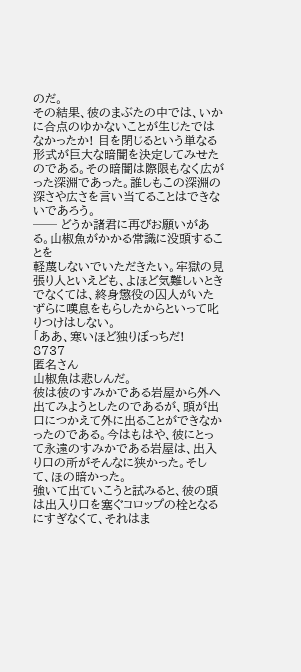のだ。
その結果、彼のまぶたの中では、いかに合点のゆかないことが生じたではなかったか! 目を閉じるという単なる形式が巨大な暗闇を決定してみせたのである。その暗闇は際限もなく広がった深淵であった。誰しもこの深淵の深さや広さを言い当てることはできないであろう。
── どうか諸君に再びお願いがある。山椒魚がかかる常識に没頭することを
軽蔑しないでいただきたい。牢獄の見張り人といえども、よほど気難しいときでなくては、終身懲役の囚人がいたずらに嘆息をもらしたからといって叱りつけはしない。
「ああ、寒いほど独りぼっちだ!
8737
匿名さん
山椒魚は悲しんだ。
彼は彼のすみかである岩屋から外へ出てみようとしたのであるが、頭が出口につかえて外に出ることができなかったのである。今はもはや、彼にとって永遠のすみかである岩屋は、出入り口の所がそんなに狭かった。そして、ほの暗かった。
強いて出ていこうと試みると、彼の頭は出入り口を塞ぐコロップの栓となるにすぎなくて、それはま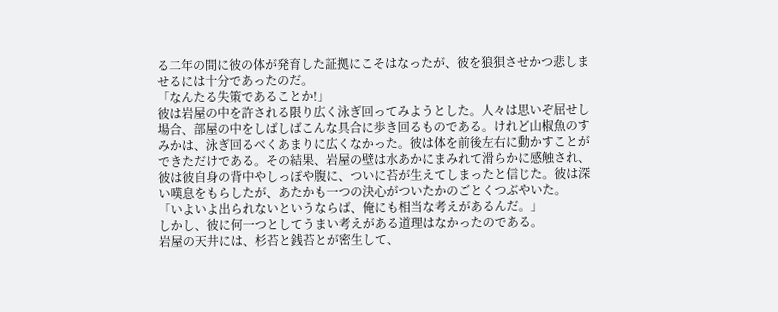る二年の間に彼の体が発育した証拠にこそはなったが、彼を狼狽させかつ悲しませるには十分であったのだ。
「なんたる失策であることか!」
彼は岩屋の中を許される限り広く泳ぎ回ってみようとした。人々は思いぞ屈せし場合、部屋の中をしばしばこんな具合に歩き回るものである。けれど山椒魚のすみかは、泳ぎ回るべくあまりに広くなかった。彼は体を前後左右に動かすことができただけである。その結果、岩屋の壁は水あかにまみれて滑らかに感触され、彼は彼自身の背中やしっぽや腹に、ついに苔が生えてしまったと信じた。彼は深い嘆息をもらしたが、あたかも一つの決心がついたかのごとくつぶやいた。
「いよいよ出られないというならば、俺にも相当な考えがあるんだ。」
しかし、彼に何一つとしてうまい考えがある道理はなかったのである。
岩屋の天井には、杉苔と銭苔とが密生して、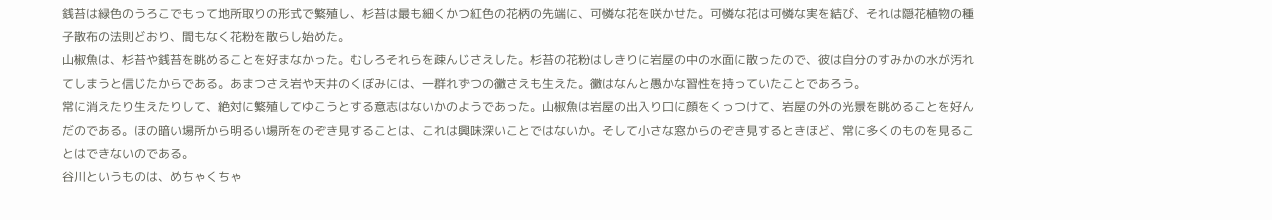銭苔は緑色のうろこでもって地所取りの形式で繁殖し、杉苔は最も細くかつ紅色の花柄の先端に、可憐な花を咲かせた。可憐な花は可憐な実を結び、それは隠花植物の種子散布の法則どおり、間もなく花粉を散らし始めた。
山椒魚は、杉苔や銭苔を眺めることを好まなかった。むしろそれらを疎んじさえした。杉苔の花粉はしきりに岩屋の中の水面に散ったので、彼は自分のすみかの水が汚れてしまうと信じたからである。あまつさえ岩や天井のくぼみには、一群れずつの黴さえも生えた。黴はなんと愚かな習性を持っていたことであろう。
常に消えたり生えたりして、絶対に繁殖してゆこうとする意志はないかのようであった。山椒魚は岩屋の出入り口に顔をくっつけて、岩屋の外の光景を眺めることを好んだのである。ほの暗い場所から明るい場所をのぞき見することは、これは興味深いことではないか。そして小さな窓からのぞき見するときほど、常に多くのものを見ることはできないのである。
谷川というものは、めちゃくちゃ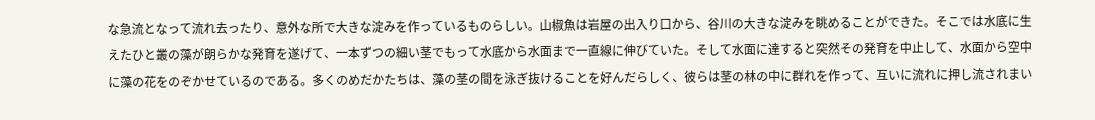な急流となって流れ去ったり、意外な所で大きな淀みを作っているものらしい。山椒魚は岩屋の出入り口から、谷川の大きな淀みを眺めることができた。そこでは水底に生えたひと叢の藻が朗らかな発育を遂げて、一本ずつの細い茎でもって水底から水面まで一直線に伸びていた。そして水面に達すると突然その発育を中止して、水面から空中に藻の花をのぞかせているのである。多くのめだかたちは、藻の茎の間を泳ぎ抜けることを好んだらしく、彼らは茎の林の中に群れを作って、互いに流れに押し流されまい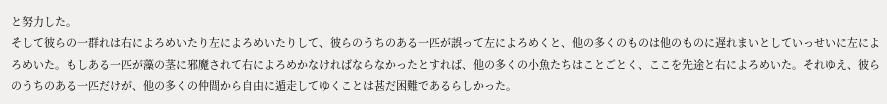と努力した。
そして彼らの一群れは右によろめいたり左によろめいたりして、彼らのうちのある一匹が誤って左によろめくと、他の多くのものは他のものに遅れまいとしていっせいに左によろめいた。もしある一匹が藻の茎に邪魔されて右によろめかなければならなかったとすれば、他の多くの小魚たちはことごとく、ここを先途と右によろめいた。それゆえ、彼らのうちのある一匹だけが、他の多くの仲間から自由に遁走してゆくことは甚だ困難であるらしかった。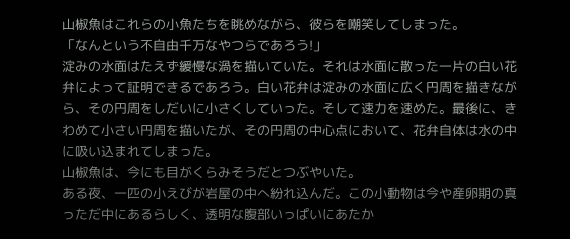山椒魚はこれらの小魚たちを眺めながら、彼らを嘲笑してしまった。
「なんという不自由千万なやつらであろう!」
淀みの水面はたえず緩慢な渦を描いていた。それは水面に散った一片の白い花弁によって証明できるであろう。白い花弁は淀みの水面に広く円周を描きながら、その円周をしだいに小さくしていった。そして速力を速めた。最後に、きわめて小さい円周を描いたが、その円周の中心点において、花弁自体は水の中に吸い込まれてしまった。
山椒魚は、今にも目がくらみそうだとつぶやいた。
ある夜、一匹の小えびが岩屋の中へ紛れ込んだ。この小動物は今や産卵期の真っただ中にあるらしく、透明な腹部いっぱいにあたか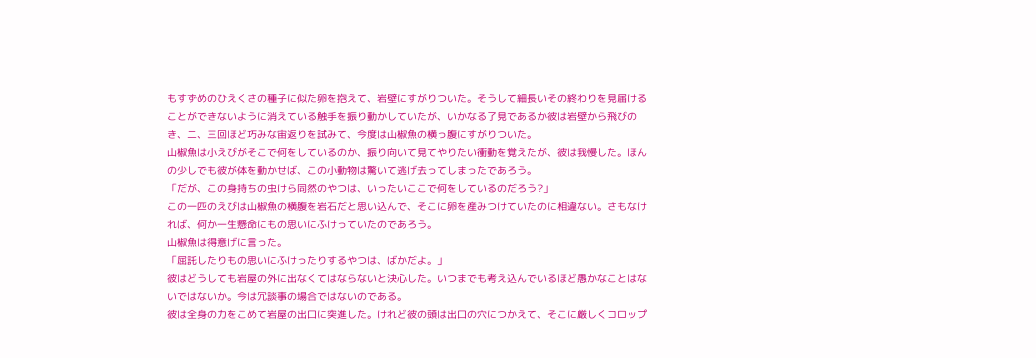もすずめのひえくさの種子に似た卵を抱えて、岩壁にすがりついた。そうして細長いその終わりを見届けることができないように消えている触手を振り動かしていたが、いかなる了見であるか彼は岩壁から飛びのき、二、三回ほど巧みな宙返りを試みて、今度は山椒魚の横っ腹にすがりついた。
山椒魚は小えびがそこで何をしているのか、振り向いて見てやりたい衝動を覚えたが、彼は我慢した。ほんの少しでも彼が体を動かせば、この小動物は驚いて逃げ去ってしまったであろう。
「だが、この身持ちの虫けら同然のやつは、いったいここで何をしているのだろう?」
この一匹のえびは山椒魚の横腹を岩石だと思い込んで、そこに卵を産みつけていたのに相違ない。さもなければ、何か一生懸命にもの思いにふけっていたのであろう。
山椒魚は得意げに言った。
「屈託したりもの思いにふけったりするやつは、ばかだよ。」
彼はどうしても岩屋の外に出なくてはならないと決心した。いつまでも考え込んでいるほど愚かなことはないではないか。今は冗談事の場合ではないのである。
彼は全身の力をこめて岩屋の出口に突進した。けれど彼の頭は出口の穴につかえて、そこに厳しくコロップ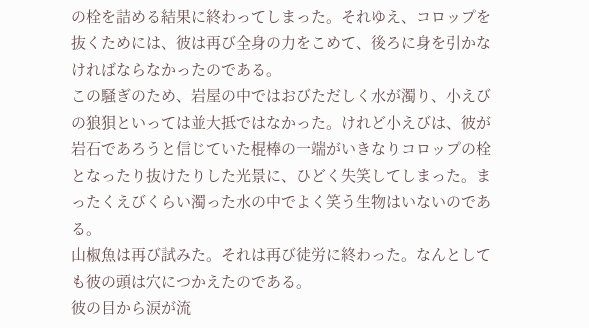の栓を詰める結果に終わってしまった。それゆえ、コロップを抜くためには、彼は再び全身の力をこめて、後ろに身を引かなければならなかったのである。
この騒ぎのため、岩屋の中ではおびただしく水が濁り、小えびの狼狽といっては並大抵ではなかった。けれど小えびは、彼が岩石であろうと信じていた棍棒の一端がいきなりコロップの栓となったり抜けたりした光景に、ひどく失笑してしまった。まったくえびくらい濁った水の中でよく笑う生物はいないのである。
山椒魚は再び試みた。それは再び徒労に終わった。なんとしても彼の頭は穴につかえたのである。
彼の目から涙が流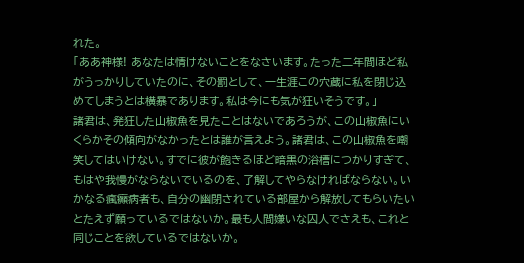れた。
「ああ神様! あなたは情けないことをなさいます。たった二年間ほど私がうっかりしていたのに、その罰として、一生涯この穴蔵に私を閉じ込めてしまうとは横暴であります。私は今にも気が狂いそうです。」
諸君は、発狂した山椒魚を見たことはないであろうが、この山椒魚にいくらかその傾向がなかったとは誰が言えよう。諸君は、この山椒魚を嘲笑してはいけない。すでに彼が飽きるほど暗黒の浴槽につかりすぎて、もはや我慢がならないでいるのを、了解してやらなければならない。いかなる瘋癲病者も、自分の幽閉されている部屋から解放してもらいたいとたえず願っているではないか。最も人間嫌いな囚人でさえも、これと同じことを欲しているではないか。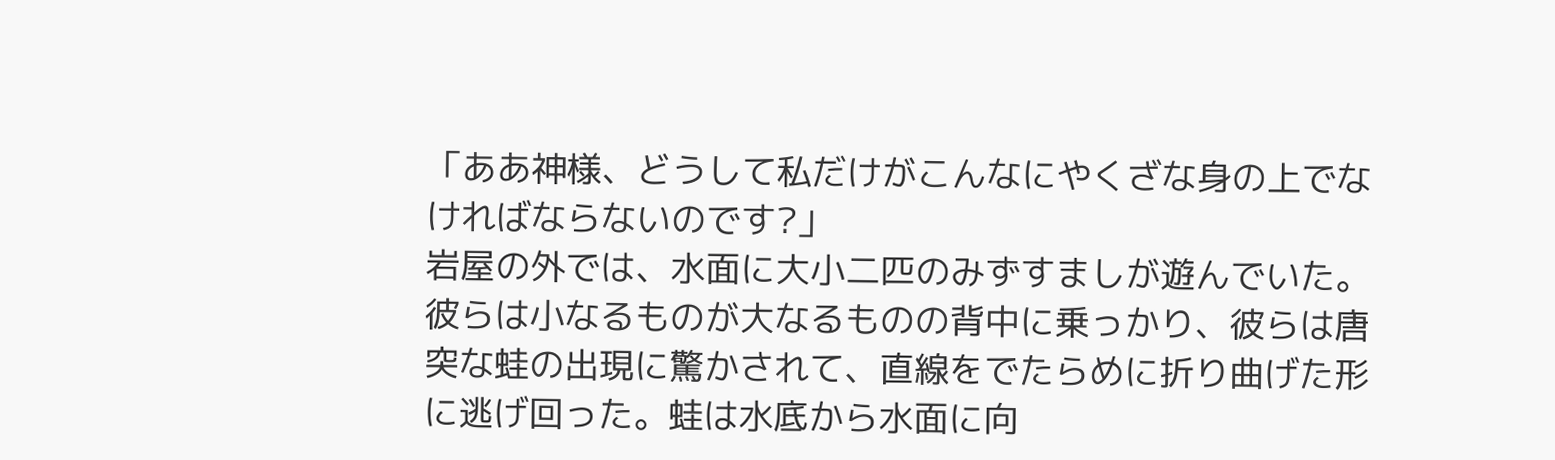「ああ神様、どうして私だけがこんなにやくざな身の上でなければならないのです?」
岩屋の外では、水面に大小二匹のみずすましが遊んでいた。彼らは小なるものが大なるものの背中に乗っかり、彼らは唐突な蛙の出現に驚かされて、直線をでたらめに折り曲げた形に逃げ回った。蛙は水底から水面に向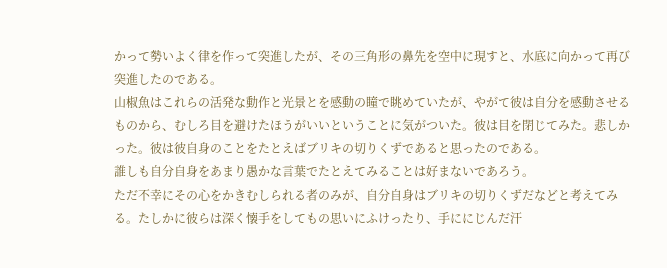かって勢いよく律を作って突進したが、その三角形の鼻先を空中に現すと、水底に向かって再び突進したのである。
山椒魚はこれらの活発な動作と光景とを感動の瞳で眺めていたが、やがて彼は自分を感動させるものから、むしろ目を避けたほうがいいということに気がついた。彼は目を閉じてみた。悲しかった。彼は彼自身のことをたとえばブリキの切りくずであると思ったのである。
誰しも自分自身をあまり愚かな言葉でたとえてみることは好まないであろう。
ただ不幸にその心をかきむしられる者のみが、自分自身はブリキの切りくずだなどと考えてみる。たしかに彼らは深く懐手をしてもの思いにふけったり、手ににじんだ汗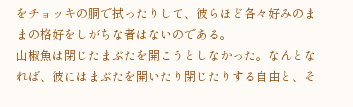をチョッキの胴で拭ったりして、彼らほど各々好みのままの格好をしがちな者はないのである。
山椒魚は閉じたまぶたを開こうとしなかった。なんとなれば、彼にはまぶたを開いたり閉じたりする自由と、そ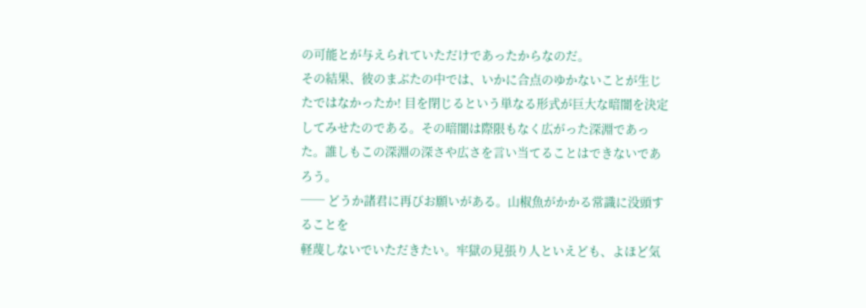の可能とが与えられていただけであったからなのだ。
その結果、彼のまぶたの中では、いかに合点のゆかないことが生じたではなかったか! 目を閉じるという単なる形式が巨大な暗闇を決定してみせたのである。その暗闇は際限もなく広がった深淵であった。誰しもこの深淵の深さや広さを言い当てることはできないであろう。
── どうか諸君に再びお願いがある。山椒魚がかかる常識に没頭することを
軽蔑しないでいただきたい。牢獄の見張り人といえども、よほど気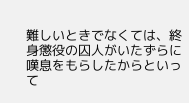難しいときでなくては、終身懲役の囚人がいたずらに嘆息をもらしたからといって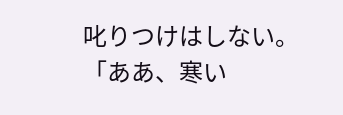叱りつけはしない。
「ああ、寒い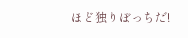ほど独りぼっちだ!